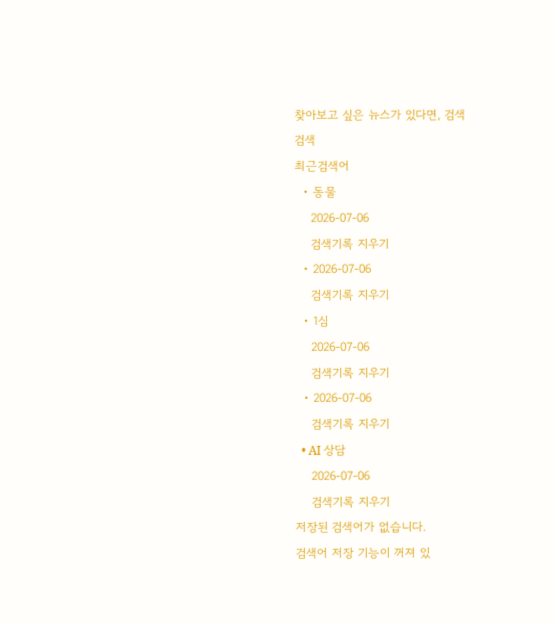찾아보고 싶은 뉴스가 있다면, 검색
검색
최근검색어
  • 동물
    2026-07-06
    검색기록 지우기
  • 2026-07-06
    검색기록 지우기
  • 1심
    2026-07-06
    검색기록 지우기
  • 2026-07-06
    검색기록 지우기
  • AI 상담
    2026-07-06
    검색기록 지우기
저장된 검색어가 없습니다.
검색어 저장 기능이 꺼져 있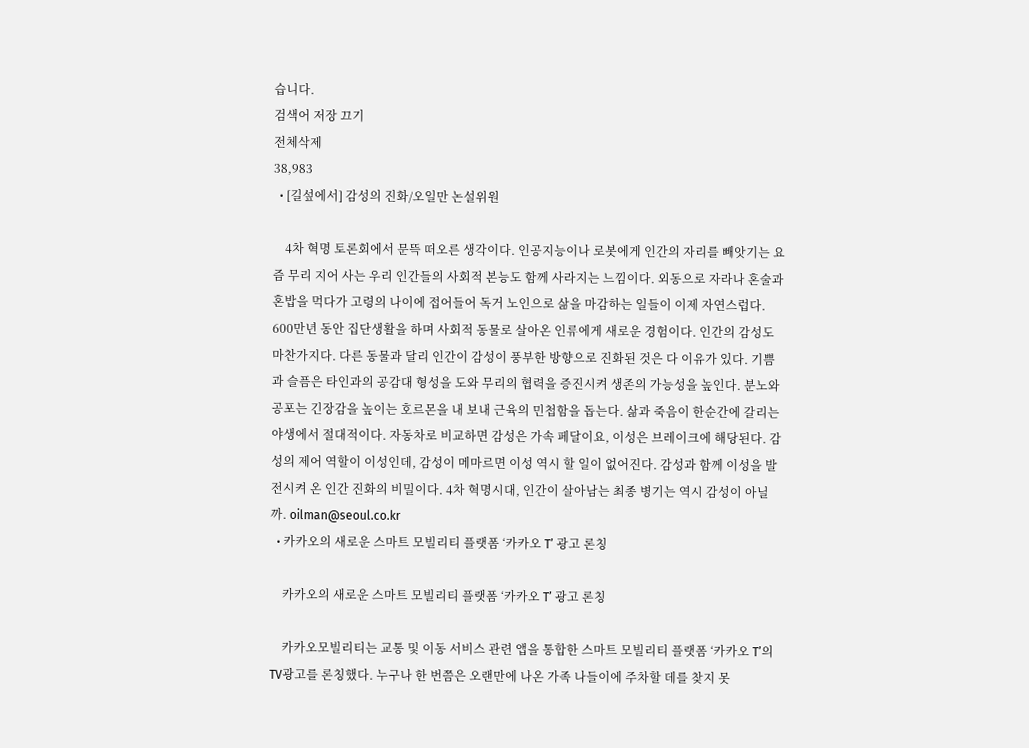습니다.
검색어 저장 끄기
전체삭제
38,983
  • [길섶에서] 감성의 진화/오일만 논설위원

    4차 혁명 토론회에서 문뜩 떠오른 생각이다. 인공지능이나 로봇에게 인간의 자리를 빼앗기는 요즘 무리 지어 사는 우리 인간들의 사회적 본능도 함께 사라지는 느낌이다. 외동으로 자라나 혼술과 혼밥을 먹다가 고령의 나이에 접어들어 독거 노인으로 삶을 마감하는 일들이 이제 자연스럽다. 600만년 동안 집단생활을 하며 사회적 동물로 살아온 인류에게 새로운 경험이다. 인간의 감성도 마찬가지다. 다른 동물과 달리 인간이 감성이 풍부한 방향으로 진화된 것은 다 이유가 있다. 기쁨과 슬픔은 타인과의 공감대 형성을 도와 무리의 협력을 증진시켜 생존의 가능성을 높인다. 분노와 공포는 긴장감을 높이는 호르몬을 내 보내 근육의 민첩함을 돕는다. 삶과 죽음이 한순간에 갈리는 야생에서 절대적이다. 자동차로 비교하면 감성은 가속 페달이요, 이성은 브레이크에 해당된다. 감성의 제어 역할이 이성인데, 감성이 메마르면 이성 역시 할 일이 없어진다. 감성과 함께 이성을 발전시켜 온 인간 진화의 비밀이다. 4차 혁명시대, 인간이 살아남는 최종 병기는 역시 감성이 아닐까. oilman@seoul.co.kr
  • 카카오의 새로운 스마트 모빌리티 플랫폼 ‘카카오 T’ 광고 론칭

    카카오의 새로운 스마트 모빌리티 플랫폼 ‘카카오 T’ 광고 론칭

    카카오모빌리티는 교통 및 이동 서비스 관련 앱을 통합한 스마트 모빌리티 플랫폼 ‘카카오 T’의 TV광고를 론칭했다. 누구나 한 번쯤은 오랜만에 나온 가족 나들이에 주차할 데를 찾지 못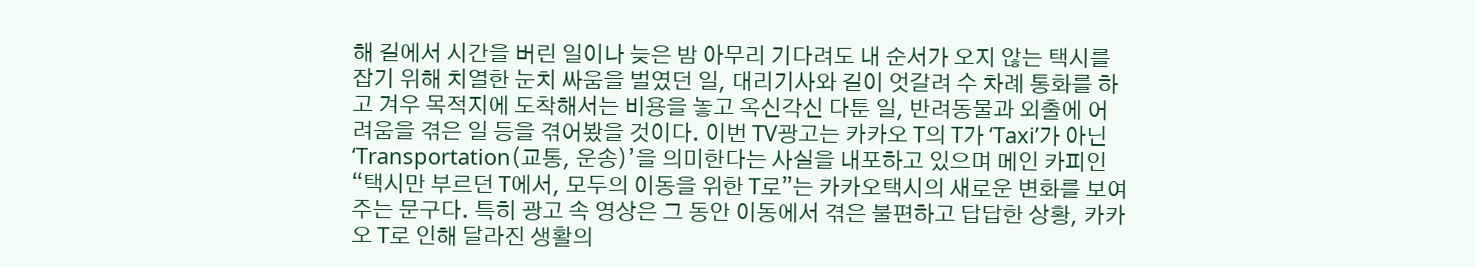해 길에서 시간을 버린 일이나 늦은 밤 아무리 기다려도 내 순서가 오지 않는 택시를 잡기 위해 치열한 눈치 싸움을 벌였던 일, 대리기사와 길이 엇갈려 수 차례 통화를 하고 겨우 목적지에 도착해서는 비용을 놓고 옥신각신 다툰 일, 반려동물과 외출에 어려움을 겪은 일 등을 겪어봤을 것이다. 이번 TV광고는 카카오 T의 T가 ‘Taxi’가 아닌 ‘Transportation(교통, 운송)’을 의미한다는 사실을 내포하고 있으며 메인 카피인 “택시만 부르던 T에서, 모두의 이동을 위한 T로”는 카카오택시의 새로운 변화를 보여주는 문구다. 특히 광고 속 영상은 그 동안 이동에서 겪은 불편하고 답답한 상황, 카카오 T로 인해 달라진 생활의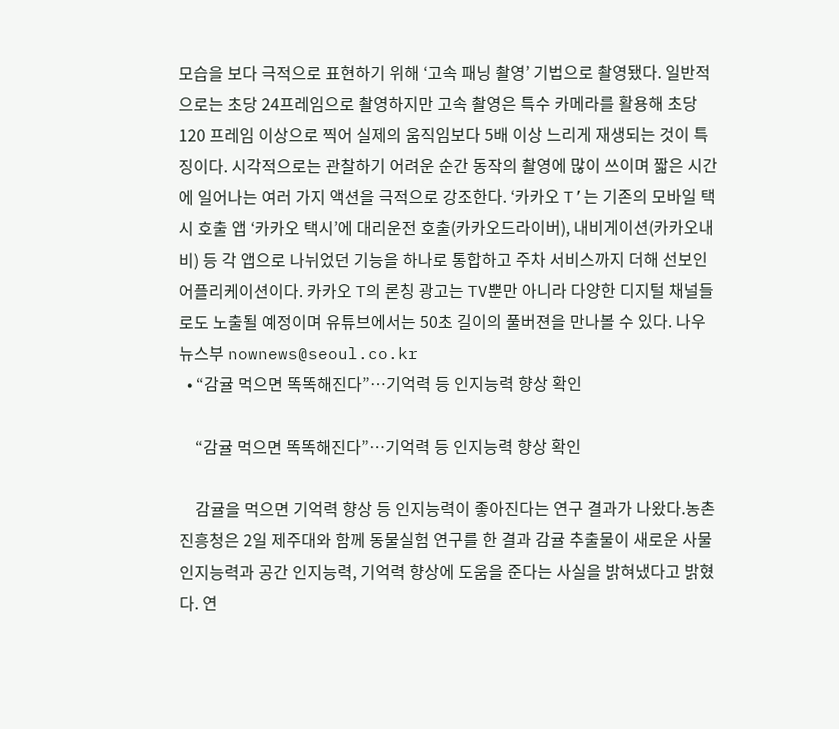모습을 보다 극적으로 표현하기 위해 ‘고속 패닝 촬영’ 기법으로 촬영됐다. 일반적으로는 초당 24프레임으로 촬영하지만 고속 촬영은 특수 카메라를 활용해 초당 120 프레임 이상으로 찍어 실제의 움직임보다 5배 이상 느리게 재생되는 것이 특징이다. 시각적으로는 관찰하기 어려운 순간 동작의 촬영에 많이 쓰이며 짧은 시간에 일어나는 여러 가지 액션을 극적으로 강조한다. ‘카카오 T’는 기존의 모바일 택시 호출 앱 ‘카카오 택시’에 대리운전 호출(카카오드라이버), 내비게이션(카카오내비) 등 각 앱으로 나뉘었던 기능을 하나로 통합하고 주차 서비스까지 더해 선보인 어플리케이션이다. 카카오 T의 론칭 광고는 TV뿐만 아니라 다양한 디지털 채널들로도 노출될 예정이며 유튜브에서는 50초 길이의 풀버젼을 만나볼 수 있다. 나우뉴스부 nownews@seoul.co.kr
  • “감귤 먹으면 똑똑해진다”…기억력 등 인지능력 향상 확인

    “감귤 먹으면 똑똑해진다”…기억력 등 인지능력 향상 확인

    감귤을 먹으면 기억력 향상 등 인지능력이 좋아진다는 연구 결과가 나왔다.농촌진흥청은 2일 제주대와 함께 동물실험 연구를 한 결과 감귤 추출물이 새로운 사물 인지능력과 공간 인지능력, 기억력 향상에 도움을 준다는 사실을 밝혀냈다고 밝혔다. 연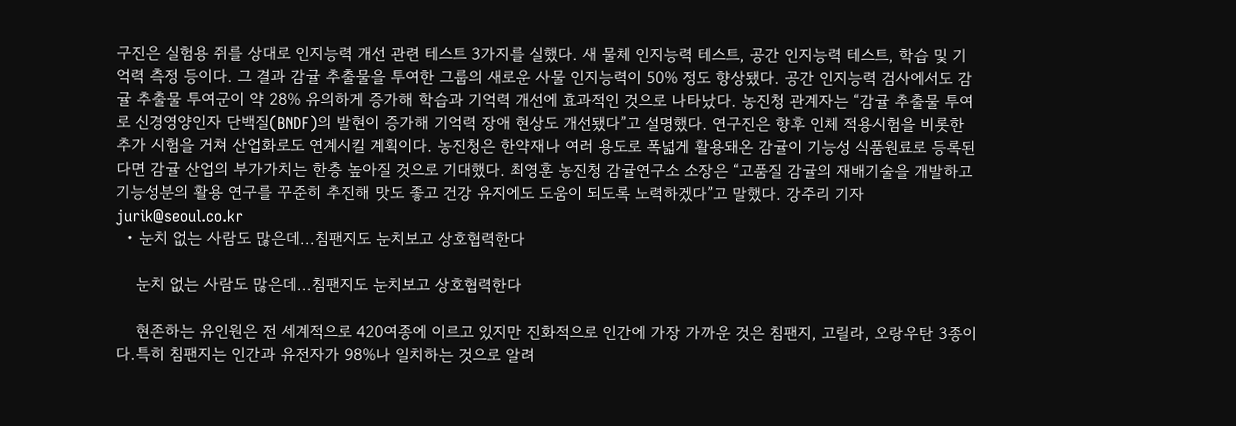구진은 실험용 쥐를 상대로 인지능력 개선 관련 테스트 3가지를 실했다. 새 물체 인지능력 테스트, 공간 인지능력 테스트, 학습 및 기억력 측정 등이다. 그 결과 감귤 추출물을 투여한 그룹의 새로운 사물 인지능력이 50% 정도 향상됐다. 공간 인지능력 검사에서도 감귤 추출물 투여군이 약 28% 유의하게 증가해 학습과 기억력 개선에 효과적인 것으로 나타났다. 농진청 관계자는 “감귤 추출물 투여로 신경영양인자 단백질(BNDF)의 발현이 증가해 기억력 장애 현상도 개선됐다”고 설명했다. 연구진은 향후 인체 적용시험을 비롯한 추가 시험을 거쳐 산업화로도 연계시킬 계획이다. 농진청은 한약재나 여러 용도로 폭넓게 활용돼온 감귤이 기능성 식품원료로 등록된다면 감귤 산업의 부가가치는 한층 높아질 것으로 기대했다. 최영훈 농진청 감귤연구소 소장은 “고품질 감귤의 재배기술을 개발하고 기능성분의 활용 연구를 꾸준히 추진해 맛도 좋고 건강 유지에도 도움이 되도록 노력하겠다”고 말했다. 강주리 기자 jurik@seoul.co.kr
  • 눈치 없는 사람도 많은데...침팬지도 눈치보고 상호협력한다

    눈치 없는 사람도 많은데...침팬지도 눈치보고 상호협력한다

    현존하는 유인원은 전 세계적으로 420여종에 이르고 있지만 진화적으로 인간에 가장 가까운 것은 침팬지, 고릴라, 오랑우탄 3종이다.특히 침팬지는 인간과 유전자가 98%나 일치하는 것으로 알려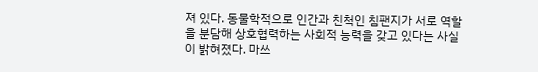져 있다. 동물학적으로 인간과 친척인 침팬지가 서로 역할을 분담해 상호협력하는 사회적 능력을 갖고 있다는 사실이 밝혀졌다. 마쓰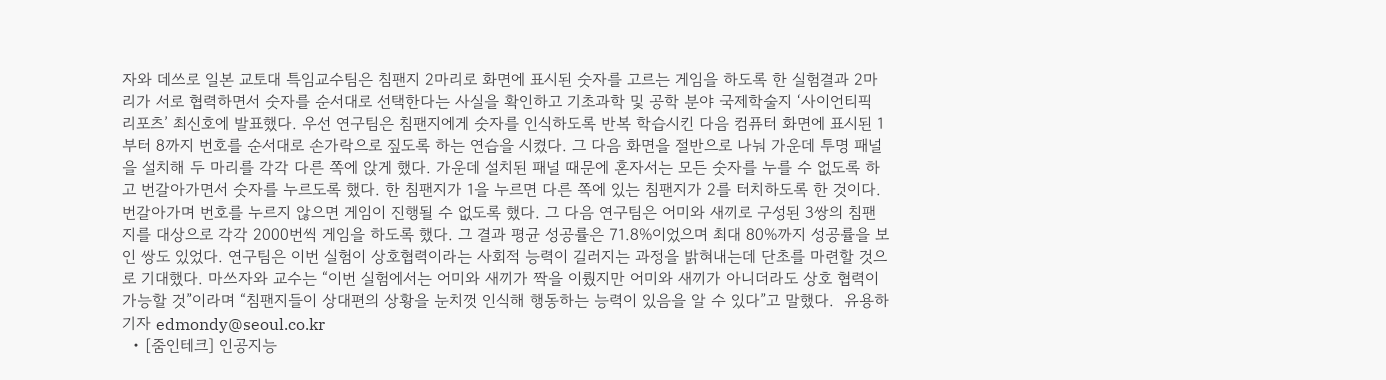자와 데쓰로 일본 교토대 특임교수팀은 침팬지 2마리로 화면에 표시된 숫자를 고르는 게임을 하도록 한 실험결과 2마리가 서로 협력하면서 숫자를 순서대로 선택한다는 사실을 확인하고 기초과학 및 공학 분야 국제학술지 ‘사이언티픽 리포츠’ 최신호에 발표했다. 우선 연구팀은 침팬지에게 숫자를 인식하도록 반복 학습시킨 다음 컴퓨터 화면에 표시된 1부터 8까지 번호를 순서대로 손가락으로 짚도록 하는 연습을 시켰다. 그 다음 화면을 절반으로 나눠 가운데 투명 패널을 설치해 두 마리를 각각 다른 쪽에 앉게 했다. 가운데 설치된 패널 때문에 혼자서는 모든 숫자를 누를 수 없도록 하고 번갈아가면서 숫자를 누르도록 했다. 한 침팬지가 1을 누르면 다른 쪽에 있는 침팬지가 2를 터치하도록 한 것이다. 번갈아가며 번호를 누르지 않으면 게임이 진행될 수 없도록 했다. 그 다음 연구팀은 어미와 새끼로 구성된 3쌍의 침팬지를 대상으로 각각 2000번씩 게임을 하도록 했다. 그 결과 평균 성공률은 71.8%이었으며 최대 80%까지 성공률을 보인 쌍도 있었다. 연구팀은 이번 실험이 상호협력이라는 사회적 능력이 길러지는 과정을 밝혀내는데 단초를 마련할 것으로 기대했다. 마쓰자와 교수는 “이번 실험에서는 어미와 새끼가 짝을 이뤘지만 어미와 새끼가 아니더라도 상호 협력이 가능할 것”이라며 “침팬지들이 상대편의 상황을 눈치껏 인식해 행동하는 능력이 있음을 알 수 있다”고 말했다.  유용하 기자 edmondy@seoul.co.kr
  • [줌인테크] 인공지능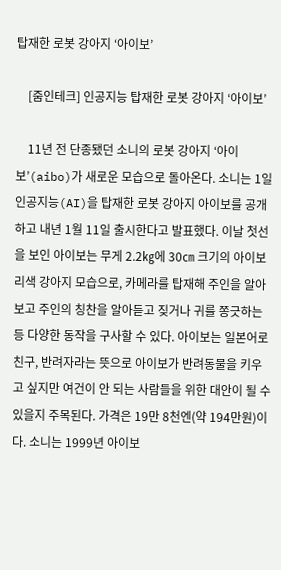탑재한 로봇 강아지 ‘아이보’

    [줌인테크] 인공지능 탑재한 로봇 강아지 ‘아이보’

    11년 전 단종됐던 소니의 로봇 강아지 ‘아이보’(aibo)가 새로운 모습으로 돌아온다. 소니는 1일 인공지능(AI)을 탑재한 로봇 강아지 아이보를 공개하고 내년 1월 11일 출시한다고 발표했다. 이날 첫선을 보인 아이보는 무게 2.2㎏에 30㎝ 크기의 아이보리색 강아지 모습으로, 카메라를 탑재해 주인을 알아보고 주인의 칭찬을 알아듣고 짖거나 귀를 쫑긋하는 등 다양한 동작을 구사할 수 있다. 아이보는 일본어로 친구, 반려자라는 뜻으로 아이보가 반려동물을 키우고 싶지만 여건이 안 되는 사람들을 위한 대안이 될 수 있을지 주목된다. 가격은 19만 8천엔(약 194만원)이다. 소니는 1999년 아이보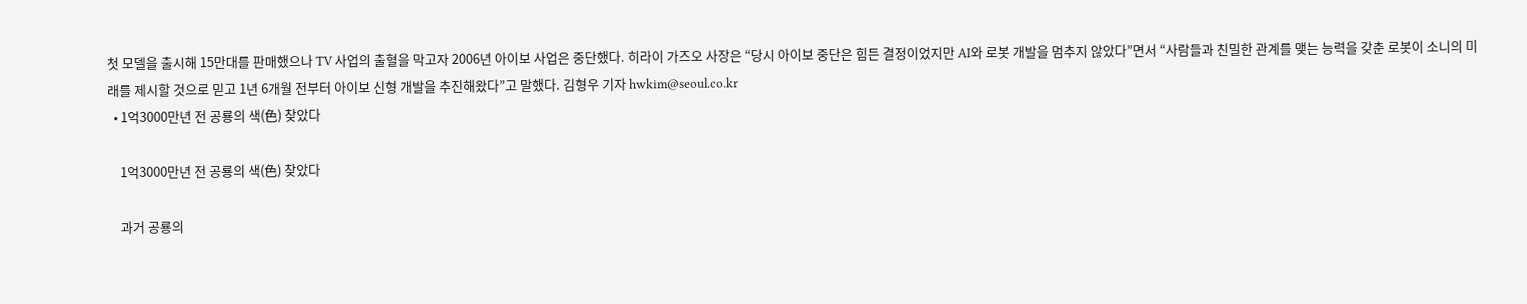첫 모델을 출시해 15만대를 판매했으나 TV 사업의 출혈을 막고자 2006년 아이보 사업은 중단했다. 히라이 가즈오 사장은 “당시 아이보 중단은 힘든 결정이었지만 AI와 로봇 개발을 멈추지 않았다”면서 “사람들과 친밀한 관계를 맺는 능력을 갖춘 로봇이 소니의 미래를 제시할 것으로 믿고 1년 6개월 전부터 아이보 신형 개발을 추진해왔다”고 말했다. 김형우 기자 hwkim@seoul.co.kr
  • 1억3000만년 전 공룡의 색(色) 찾았다

    1억3000만년 전 공룡의 색(色) 찾았다

    과거 공룡의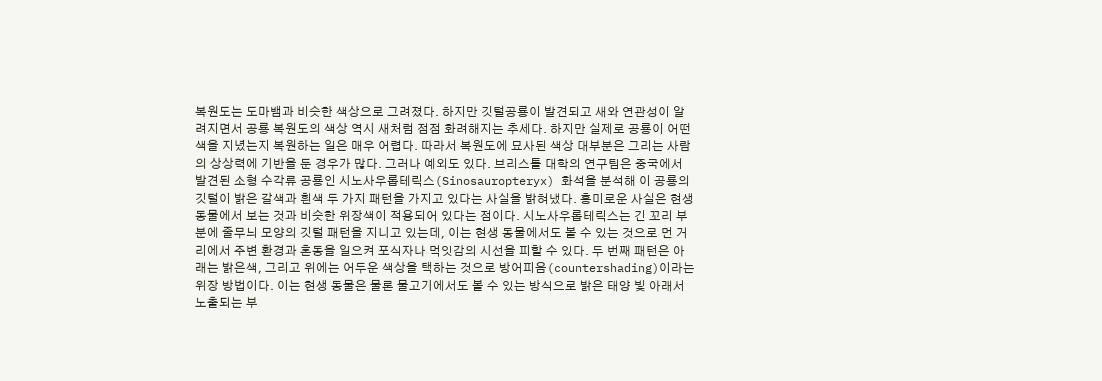복원도는 도마뱀과 비슷한 색상으로 그려졌다. 하지만 깃털공룡이 발견되고 새와 연관성이 알려지면서 공룡 복원도의 색상 역시 새처럼 점점 화려해지는 추세다. 하지만 실제로 공룡이 어떤 색을 지녔는지 복원하는 일은 매우 어렵다. 따라서 복원도에 묘사된 색상 대부분은 그리는 사람의 상상력에 기반을 둔 경우가 많다. 그러나 예외도 있다. 브리스톨 대학의 연구팀은 중국에서 발견된 소형 수각류 공룡인 시노사우롭테릭스(Sinosauropteryx) 화석을 분석해 이 공룡의 깃털이 밝은 갈색과 흰색 두 가지 패턴을 가지고 있다는 사실을 밝혀냈다. 흥미로운 사실은 현생 동물에서 보는 것과 비슷한 위장색이 적용되어 있다는 점이다. 시노사우롭테릭스는 긴 꼬리 부분에 줄무늬 모양의 깃털 패턴을 지니고 있는데, 이는 현생 동물에서도 볼 수 있는 것으로 먼 거리에서 주변 환경과 혼동을 일으켜 포식자나 먹잇감의 시선을 피할 수 있다. 두 번째 패턴은 아래는 밝은색, 그리고 위에는 어두운 색상을 택하는 것으로 방어피음(countershading)이라는 위장 방법이다. 이는 현생 동물은 물론 물고기에서도 볼 수 있는 방식으로 밝은 태양 빛 아래서 노출되는 부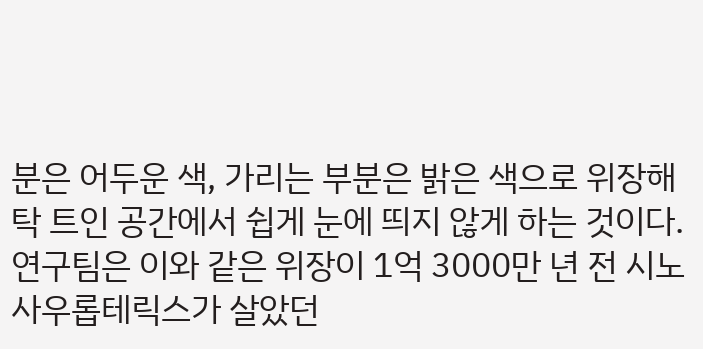분은 어두운 색, 가리는 부분은 밝은 색으로 위장해 탁 트인 공간에서 쉽게 눈에 띄지 않게 하는 것이다. 연구팀은 이와 같은 위장이 1억 3000만 년 전 시노사우롭테릭스가 살았던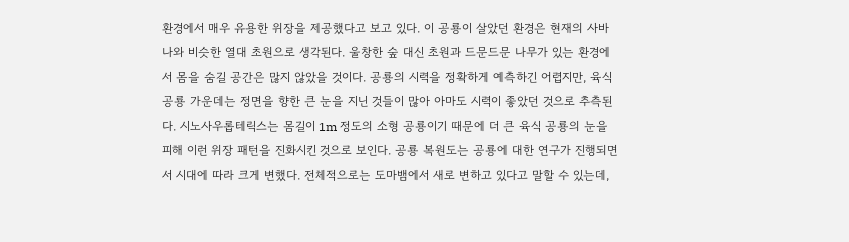환경에서 매우 유용한 위장을 제공했다고 보고 있다. 이 공룡이 살았던 환경은 현재의 사바나와 비슷한 열대 초원으로 생각된다. 울창한 숲 대신 초원과 드문드문 나무가 있는 환경에서 몸을 숨길 공간은 많지 않았을 것이다. 공룡의 시력을 정확하게 예측하긴 어렵지만, 육식 공룡 가운데는 정면을 향한 큰 눈을 지닌 것들이 많아 아마도 시력이 좋았던 것으로 추측된다. 시노사우롭테릭스는 몸길이 1m 정도의 소형 공룡이기 때문에 더 큰 육식 공룡의 눈을 피해 이런 위장 패턴을 진화시킨 것으로 보인다. 공룡 복원도는 공룡에 대한 연구가 진행되면서 시대에 따라 크게 변했다. 전체적으로는 도마뱀에서 새로 변하고 있다고 말할 수 있는데,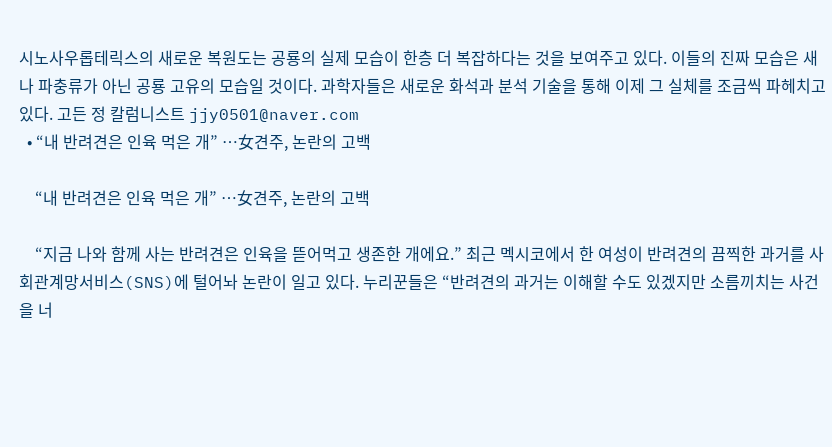시노사우롭테릭스의 새로운 복원도는 공룡의 실제 모습이 한층 더 복잡하다는 것을 보여주고 있다. 이들의 진짜 모습은 새나 파충류가 아닌 공룡 고유의 모습일 것이다. 과학자들은 새로운 화석과 분석 기술을 통해 이제 그 실체를 조금씩 파헤치고 있다. 고든 정 칼럼니스트 jjy0501@naver.com
  • “내 반려견은 인육 먹은 개” …女견주, 논란의 고백

    “내 반려견은 인육 먹은 개” …女견주, 논란의 고백

    “지금 나와 함께 사는 반려견은 인육을 뜯어먹고 생존한 개에요.” 최근 멕시코에서 한 여성이 반려견의 끔찍한 과거를 사회관계망서비스(SNS)에 털어놔 논란이 일고 있다. 누리꾼들은 “반려견의 과거는 이해할 수도 있겠지만 소름끼치는 사건을 너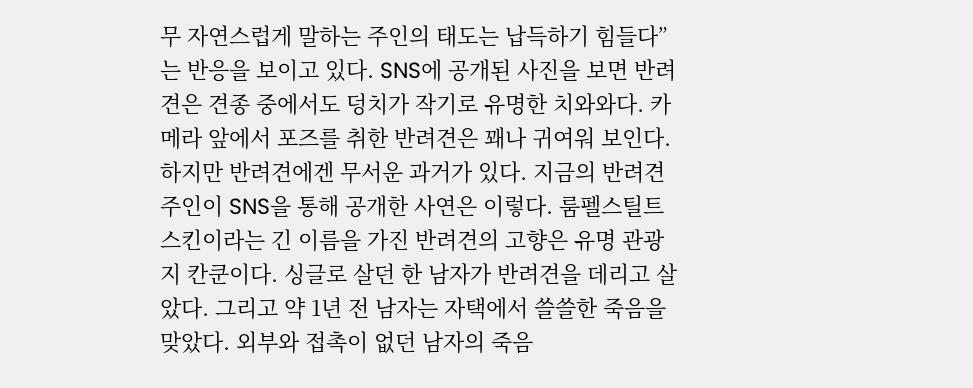무 자연스럽게 말하는 주인의 태도는 납득하기 힘들다”는 반응을 보이고 있다. SNS에 공개된 사진을 보면 반려견은 견종 중에서도 덩치가 작기로 유명한 치와와다. 카메라 앞에서 포즈를 취한 반려견은 꽤나 귀여워 보인다. 하지만 반려견에겐 무서운 과거가 있다. 지금의 반려견 주인이 SNS을 통해 공개한 사연은 이렇다. 룸펠스틸트스킨이라는 긴 이름을 가진 반려견의 고향은 유명 관광지 칸쿤이다. 싱글로 살던 한 남자가 반려견을 데리고 살았다. 그리고 약 1년 전 남자는 자택에서 쓸쓸한 죽음을 맞았다. 외부와 접촉이 없던 남자의 죽음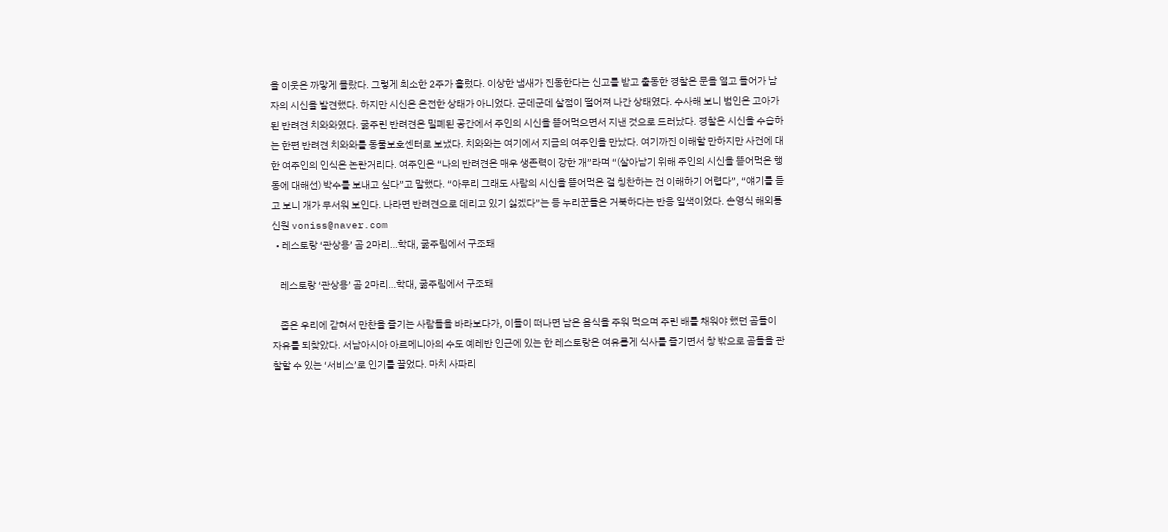을 이웃은 까맣게 몰랐다. 그렇게 최소한 2주가 흘렀다. 이상한 냄새가 진동한다는 신고를 받고 출동한 경찰은 문을 열고 들어가 남자의 시신을 발견했다. 하지만 시신은 온전한 상태가 아니었다. 군데군데 살점이 떨어져 나간 상태였다. 수사해 보니 범인은 고아가 된 반려견 치와와였다. 굶주린 반려견은 밀폐된 공간에서 주인의 시신을 뜯어먹으면서 지낸 것으로 드러났다. 경찰은 시신을 수습하는 한편 반려견 치와와를 동물보호센터로 보냈다. 치와와는 여기에서 지금의 여주인을 만났다. 여기까진 이해할 만하지만 사건에 대한 여주인의 인식은 논란거리다. 여주인은 “나의 반려견은 매우 생존력이 강한 개”라며 “(살아남기 위해 주인의 시신을 뜯어먹은 행동에 대해선) 박수를 보내고 싶다”고 말했다. “아무리 그래도 사람의 시신을 뜯어먹은 걸 칭찬하는 건 이해하기 어렵다”, “얘기를 듣고 보니 개가 무서워 보인다. 나라면 반려견으로 데리고 있기 싫겠다”는 등 누리꾼들은 거북하다는 반응 일색이었다. 손영식 해외통신원 voniss@naver.com
  • 레스토랑 ‘관상용’ 곰 2마리…학대, 굶주림에서 구조돼

    레스토랑 ‘관상용’ 곰 2마리…학대, 굶주림에서 구조돼

    좁은 우리에 갇혀서 만찬을 즐기는 사람들을 바라보다가, 이들이 떠나면 남은 음식을 주워 먹으며 주린 배를 채워야 했던 곰들이 자유를 되찾았다. 서남아시아 아르메니아의 수도 예레반 인근에 있는 한 레스토랑은 여유롭게 식사를 즐기면서 창 밖으로 곰들을 관찰할 수 있는 ‘서비스’로 인기를 끌었다. 마치 사파리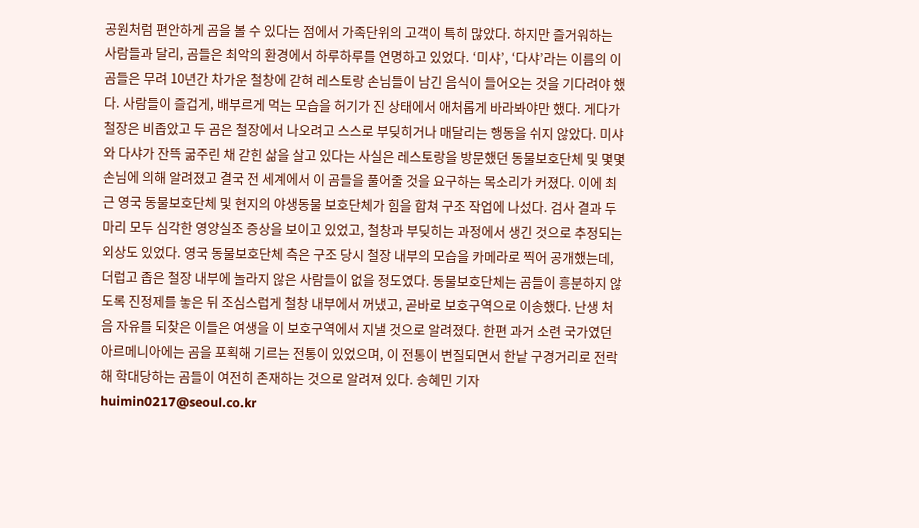공원처럼 편안하게 곰을 볼 수 있다는 점에서 가족단위의 고객이 특히 많았다. 하지만 즐거워하는 사람들과 달리, 곰들은 최악의 환경에서 하루하루를 연명하고 있었다. ‘미샤’, ‘다샤’라는 이름의 이 곰들은 무려 10년간 차가운 철창에 갇혀 레스토랑 손님들이 남긴 음식이 들어오는 것을 기다려야 했다. 사람들이 즐겁게, 배부르게 먹는 모습을 허기가 진 상태에서 애처롭게 바라봐야만 했다. 게다가 철장은 비좁았고 두 곰은 철장에서 나오려고 스스로 부딪히거나 매달리는 행동을 쉬지 않았다. 미샤와 다샤가 잔뜩 굶주린 채 갇힌 삶을 살고 있다는 사실은 레스토랑을 방문했던 동물보호단체 및 몇몇 손님에 의해 알려졌고 결국 전 세계에서 이 곰들을 풀어줄 것을 요구하는 목소리가 커졌다. 이에 최근 영국 동물보호단체 및 현지의 야생동물 보호단체가 힘을 합쳐 구조 작업에 나섰다. 검사 결과 두 마리 모두 심각한 영양실조 증상을 보이고 있었고, 철창과 부딪히는 과정에서 생긴 것으로 추정되는 외상도 있었다. 영국 동물보호단체 측은 구조 당시 철장 내부의 모습을 카메라로 찍어 공개했는데, 더럽고 좁은 철장 내부에 놀라지 않은 사람들이 없을 정도였다. 동물보호단체는 곰들이 흥분하지 않도록 진정제를 놓은 뒤 조심스럽게 철창 내부에서 꺼냈고, 곧바로 보호구역으로 이송했다. 난생 처음 자유를 되찾은 이들은 여생을 이 보호구역에서 지낼 것으로 알려졌다. 한편 과거 소련 국가였던 아르메니아에는 곰을 포획해 기르는 전통이 있었으며, 이 전통이 변질되면서 한낱 구경거리로 전락해 학대당하는 곰들이 여전히 존재하는 것으로 알려져 있다. 송혜민 기자 huimin0217@seoul.co.kr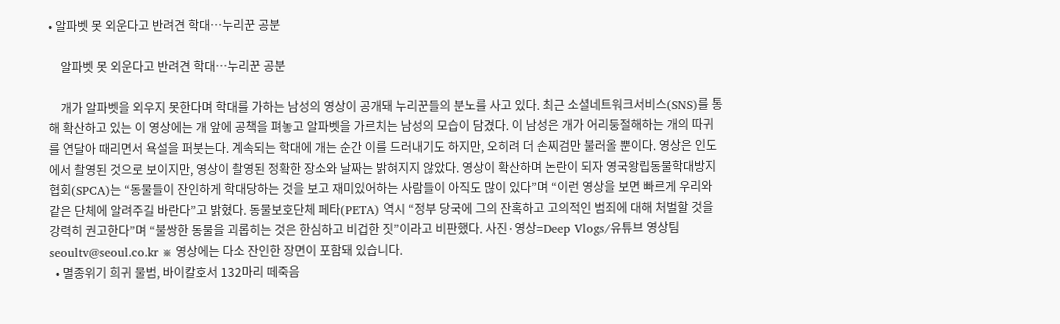• 알파벳 못 외운다고 반려견 학대…누리꾼 공분

    알파벳 못 외운다고 반려견 학대…누리꾼 공분

    개가 알파벳을 외우지 못한다며 학대를 가하는 남성의 영상이 공개돼 누리꾼들의 분노를 사고 있다. 최근 소셜네트워크서비스(SNS)를 통해 확산하고 있는 이 영상에는 개 앞에 공책을 펴놓고 알파벳을 가르치는 남성의 모습이 담겼다. 이 남성은 개가 어리둥절해하는 개의 따귀를 연달아 때리면서 욕설을 퍼붓는다. 계속되는 학대에 개는 순간 이를 드러내기도 하지만, 오히려 더 손찌검만 불러올 뿐이다. 영상은 인도에서 촬영된 것으로 보이지만, 영상이 촬영된 정확한 장소와 날짜는 밝혀지지 않았다. 영상이 확산하며 논란이 되자 영국왕립동물학대방지협회(SPCA)는 “동물들이 잔인하게 학대당하는 것을 보고 재미있어하는 사람들이 아직도 많이 있다”며 “이런 영상을 보면 빠르게 우리와 같은 단체에 알려주길 바란다”고 밝혔다. 동물보호단체 페타(PETA) 역시 “정부 당국에 그의 잔혹하고 고의적인 범죄에 대해 처벌할 것을 강력히 권고한다”며 “불쌍한 동물을 괴롭히는 것은 한심하고 비겁한 짓”이라고 비판했다. 사진·영상=Deep Vlogs/유튜브 영상팀 seoultv@seoul.co.kr ※ 영상에는 다소 잔인한 장면이 포함돼 있습니다.
  • 멸종위기 희귀 물범, 바이칼호서 132마리 떼죽음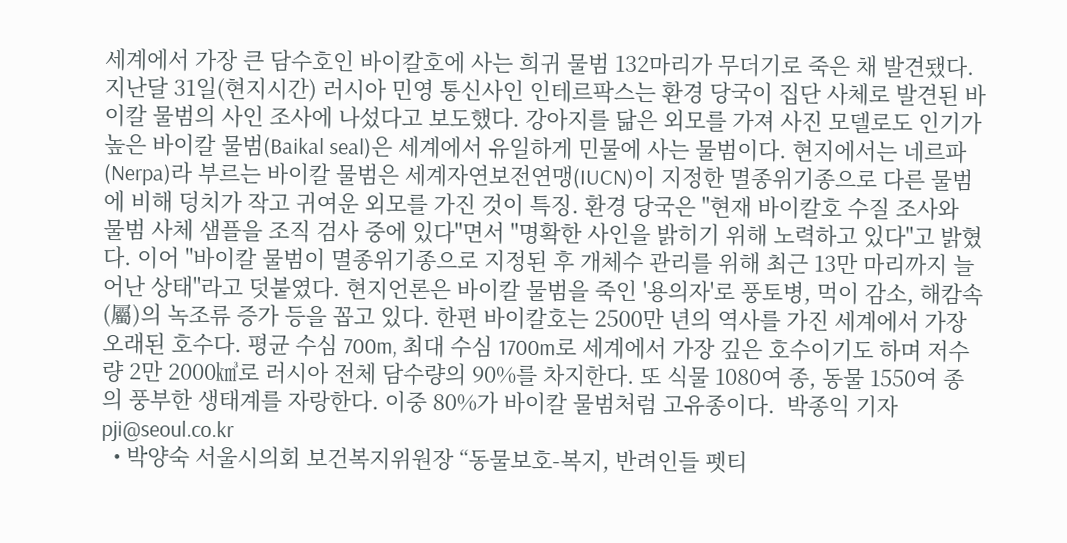세계에서 가장 큰 담수호인 바이칼호에 사는 희귀 물범 132마리가 무더기로 죽은 채 발견됐다. 지난달 31일(현지시간) 러시아 민영 통신사인 인테르팍스는 환경 당국이 집단 사체로 발견된 바이칼 물범의 사인 조사에 나섰다고 보도했다. 강아지를 닮은 외모를 가져 사진 모델로도 인기가 높은 바이칼 물범(Baikal seal)은 세계에서 유일하게 민물에 사는 물범이다. 현지에서는 네르파(Nerpa)라 부르는 바이칼 물범은 세계자연보전연맹(IUCN)이 지정한 멸종위기종으로 다른 물범에 비해 덩치가 작고 귀여운 외모를 가진 것이 특징. 환경 당국은 "현재 바이칼호 수질 조사와 물범 사체 샘플을 조직 검사 중에 있다"면서 "명확한 사인을 밝히기 위해 노력하고 있다"고 밝혔다. 이어 "바이칼 물범이 멸종위기종으로 지정된 후 개체수 관리를 위해 최근 13만 마리까지 늘어난 상태"라고 덧붙였다. 현지언론은 바이칼 물범을 죽인 '용의자'로 풍토병, 먹이 감소, 해캄속(屬)의 녹조류 증가 등을 꼽고 있다. 한편 바이칼호는 2500만 년의 역사를 가진 세계에서 가장 오래된 호수다. 평균 수심 700m, 최대 수심 1700m로 세계에서 가장 깊은 호수이기도 하며 저수량 2만 2000㎦로 러시아 전체 담수량의 90%를 차지한다. 또 식물 1080여 종, 동물 1550여 종의 풍부한 생태계를 자랑한다. 이중 80%가 바이칼 물범처럼 고유종이다.  박종익 기자 pji@seoul.co.kr
  • 박양숙 서울시의회 보건복지위원장 “동물보호-복지, 반려인들 펫티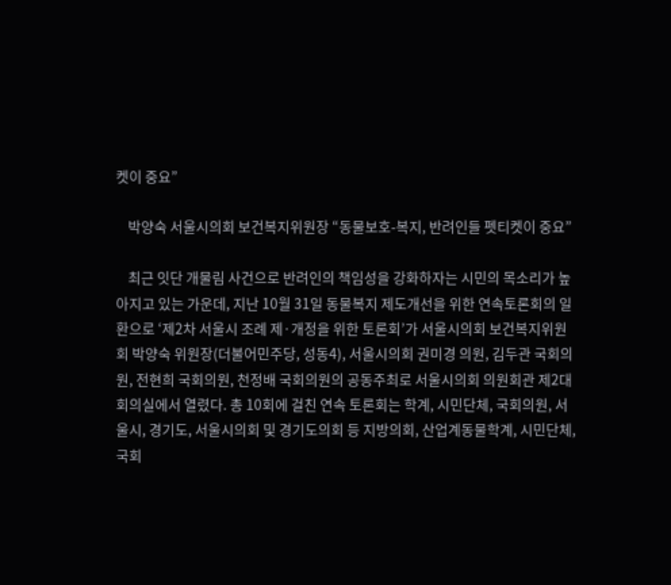켓이 중요”

    박양숙 서울시의회 보건복지위원장 “동물보호-복지, 반려인들 펫티켓이 중요”

    최근 잇단 개물림 사건으로 반려인의 책임성을 강화하자는 시민의 목소리가 높아지고 있는 가운데, 지난 10월 31일 동물복지 제도개선을 위한 연속토론회의 일환으로 ‘제2차 서울시 조례 제·개정을 위한 토론회’가 서울시의회 보건복지위원회 박양숙 위원장(더불어민주당, 성동4), 서울시의회 권미경 의원, 김두관 국회의원, 전현희 국회의원, 천정배 국회의원의 공동주최로 서울시의회 의원회관 제2대회의실에서 열렸다. 총 10회에 걸친 연속 토론회는 학계, 시민단체, 국회의원, 서울시, 경기도, 서울시의회 및 경기도의회 등 지방의회, 산업계동물학계, 시민단체, 국회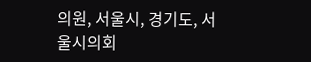의원, 서울시, 경기도, 서울시의회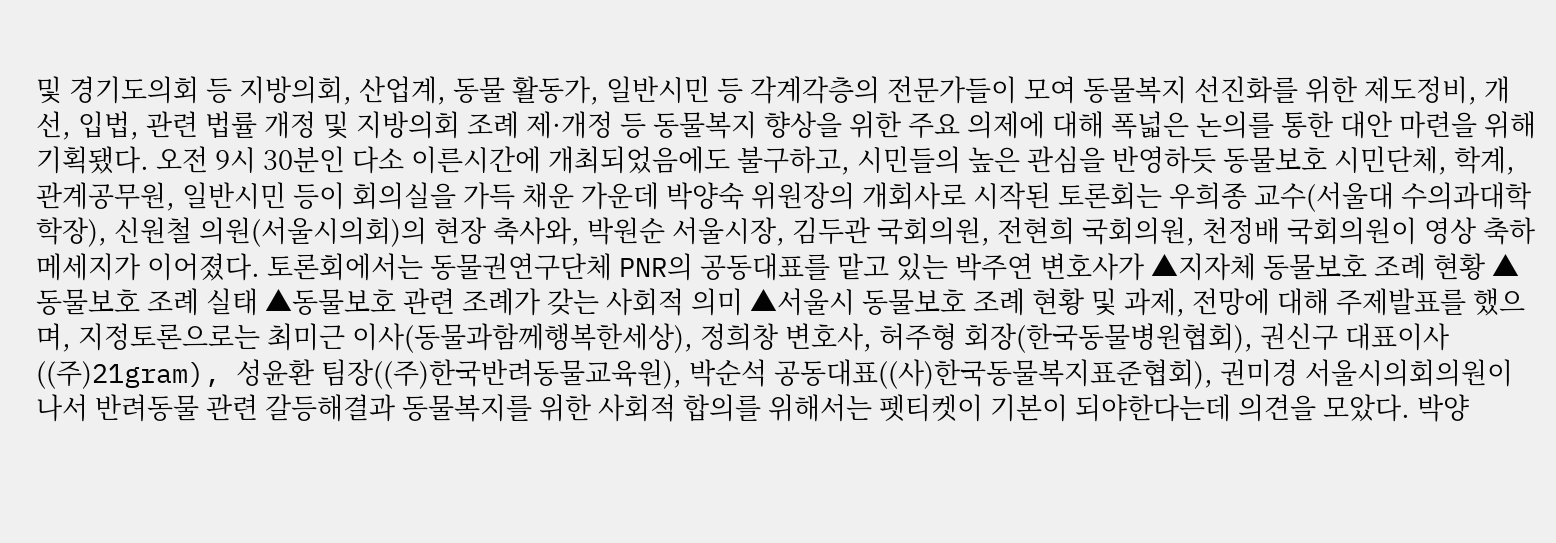및 경기도의회 등 지방의회, 산업계, 동물 활동가, 일반시민 등 각계각층의 전문가들이 모여 동물복지 선진화를 위한 제도정비, 개선, 입법, 관련 법률 개정 및 지방의회 조례 제·개정 등 동물복지 향상을 위한 주요 의제에 대해 폭넓은 논의를 통한 대안 마련을 위해 기획됐다. 오전 9시 30분인 다소 이른시간에 개최되었음에도 불구하고, 시민들의 높은 관심을 반영하듯 동물보호 시민단체, 학계, 관계공무원, 일반시민 등이 회의실을 가득 채운 가운데 박양숙 위원장의 개회사로 시작된 토론회는 우희종 교수(서울대 수의과대학 학장), 신원철 의원(서울시의회)의 현장 축사와, 박원순 서울시장, 김두관 국회의원, 전현희 국회의원, 천정배 국회의원이 영상 축하메세지가 이어졌다. 토론회에서는 동물권연구단체 PNR의 공동대표를 맡고 있는 박주연 변호사가 ▲지자체 동물보호 조례 현황 ▲동물보호 조례 실태 ▲동물보호 관련 조례가 갖는 사회적 의미 ▲서울시 동물보호 조례 현황 및 과제, 전망에 대해 주제발표를 했으며, 지정토론으로는 최미근 이사(동물과함께행복한세상), 정희창 변호사, 허주형 회장(한국동물병원협회), 권신구 대표이사((주)21gram), 성윤환 팀장((주)한국반려동물교육원), 박순석 공동대표((사)한국동물복지표준협회), 권미경 서울시의회의원이 나서 반려동물 관련 갈등해결과 동물복지를 위한 사회적 합의를 위해서는 펫티켓이 기본이 되야한다는데 의견을 모았다. 박양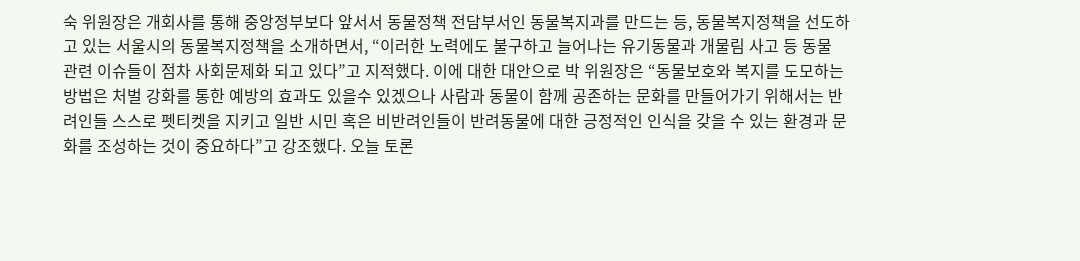숙 위원장은 개회사를 통해 중앙정부보다 앞서서 동물정책 전담부서인 동물복지과를 만드는 등, 동물복지정책을 선도하고 있는 서울시의 동물복지정책을 소개하면서, “이러한 노력에도 불구하고 늘어나는 유기동물과 개물림 사고 등 동물 관련 이슈들이 점차 사회문제화 되고 있다”고 지적했다. 이에 대한 대안으로 박 위원장은 “동물보호와 복지를 도모하는 방법은 처벌 강화를 통한 예방의 효과도 있을수 있겠으나 사람과 동물이 함께 공존하는 문화를 만들어가기 위해서는 반려인들 스스로 펫티켓을 지키고 일반 시민 혹은 비반려인들이 반려동물에 대한 긍정적인 인식을 갖을 수 있는 환경과 문화를 조성하는 것이 중요하다”고 강조했다. 오늘 토론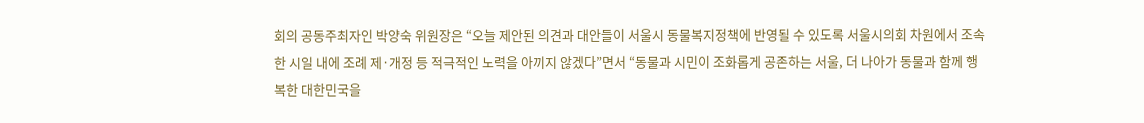회의 공동주최자인 박양숙 위원장은 “오늘 제안된 의견과 대안들이 서울시 동물복지정책에 반영될 수 있도록 서울시의회 차원에서 조속한 시일 내에 조례 제·개정 등 적극적인 노력을 아끼지 않겠다”면서 “동물과 시민이 조화롭게 공존하는 서울, 더 나아가 동물과 함께 행복한 대한민국을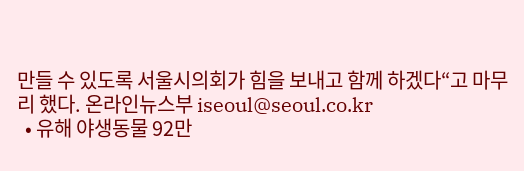만들 수 있도록 서울시의회가 힘을 보내고 함께 하겠다“고 마무리 했다. 온라인뉴스부 iseoul@seoul.co.kr
  • 유해 야생동물 92만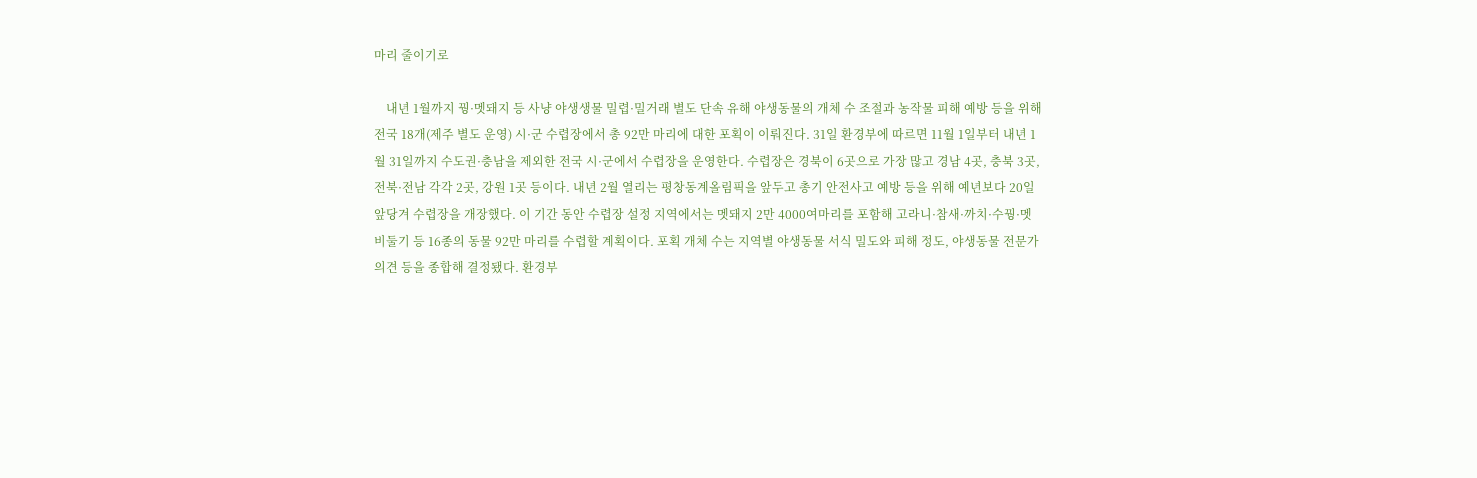마리 줄이기로

    내년 1월까지 꿩·멧돼지 등 사냥 야생생물 밀렵·밀거래 별도 단속 유해 야생동물의 개체 수 조절과 농작물 피해 예방 등을 위해 전국 18개(제주 별도 운영) 시·군 수렵장에서 총 92만 마리에 대한 포획이 이뤄진다. 31일 환경부에 따르면 11월 1일부터 내년 1월 31일까지 수도권·충남을 제외한 전국 시·군에서 수렵장을 운영한다. 수렵장은 경북이 6곳으로 가장 많고 경남 4곳, 충북 3곳, 전북·전남 각각 2곳, 강원 1곳 등이다. 내년 2월 열리는 평창동계올림픽을 앞두고 총기 안전사고 예방 등을 위해 예년보다 20일 앞당겨 수렵장을 개장했다. 이 기간 동안 수렵장 설정 지역에서는 멧돼지 2만 4000여마리를 포함해 고라니·참새·까치·수꿩·멧비둘기 등 16종의 동물 92만 마리를 수렵할 계획이다. 포획 개체 수는 지역별 야생동물 서식 밀도와 피해 정도, 야생동물 전문가 의견 등을 종합해 결정됐다. 환경부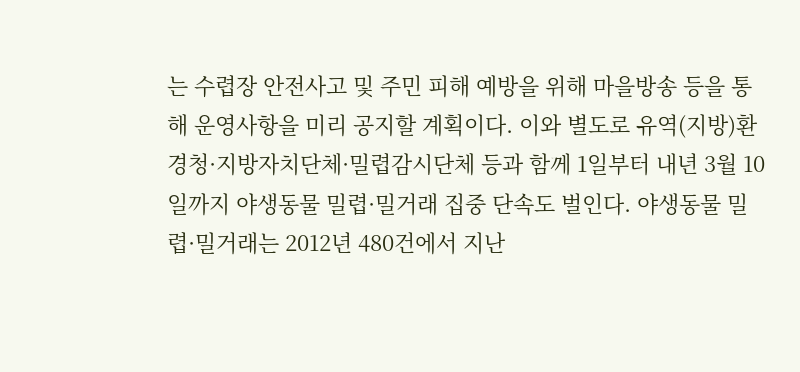는 수렵장 안전사고 및 주민 피해 예방을 위해 마을방송 등을 통해 운영사항을 미리 공지할 계획이다. 이와 별도로 유역(지방)환경청·지방자치단체·밀렵감시단체 등과 함께 1일부터 내년 3월 10일까지 야생동물 밀렵·밀거래 집중 단속도 벌인다. 야생동물 밀렵·밀거래는 2012년 480건에서 지난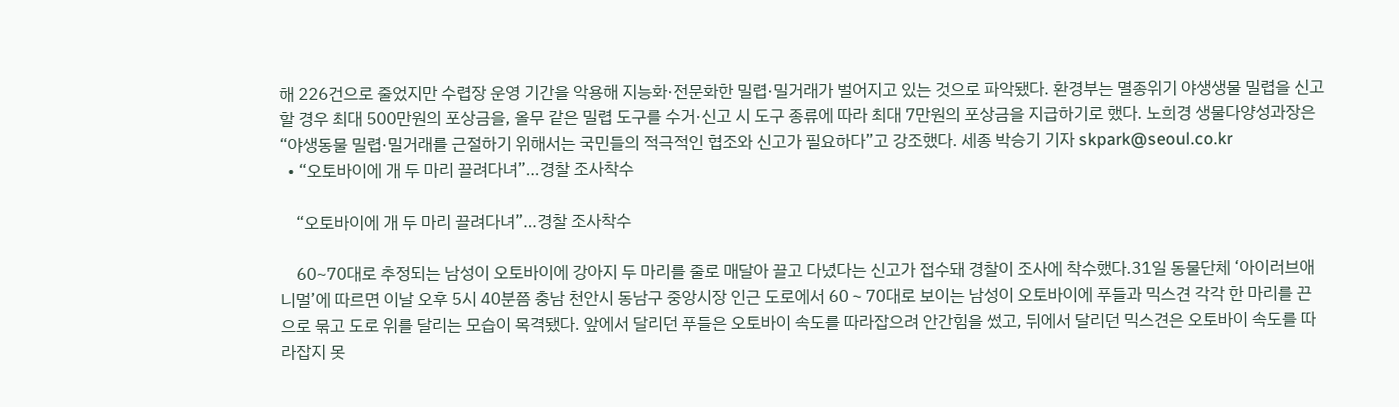해 226건으로 줄었지만 수렵장 운영 기간을 악용해 지능화·전문화한 밀렵·밀거래가 벌어지고 있는 것으로 파악됐다. 환경부는 멸종위기 야생생물 밀렵을 신고할 경우 최대 500만원의 포상금을, 올무 같은 밀렵 도구를 수거·신고 시 도구 종류에 따라 최대 7만원의 포상금을 지급하기로 했다. 노희경 생물다양성과장은 “야생동물 밀렵·밀거래를 근절하기 위해서는 국민들의 적극적인 협조와 신고가 필요하다”고 강조했다. 세종 박승기 기자 skpark@seoul.co.kr
  • “오토바이에 개 두 마리 끌려다녀”…경찰 조사착수

    “오토바이에 개 두 마리 끌려다녀”…경찰 조사착수

    60~70대로 추정되는 남성이 오토바이에 강아지 두 마리를 줄로 매달아 끌고 다녔다는 신고가 접수돼 경찰이 조사에 착수했다.31일 동물단체 ‘아이러브애니멀’에 따르면 이날 오후 5시 40분쯤 충남 천안시 동남구 중앙시장 인근 도로에서 60∼70대로 보이는 남성이 오토바이에 푸들과 믹스견 각각 한 마리를 끈으로 묶고 도로 위를 달리는 모습이 목격됐다. 앞에서 달리던 푸들은 오토바이 속도를 따라잡으려 안간힘을 썼고, 뒤에서 달리던 믹스견은 오토바이 속도를 따라잡지 못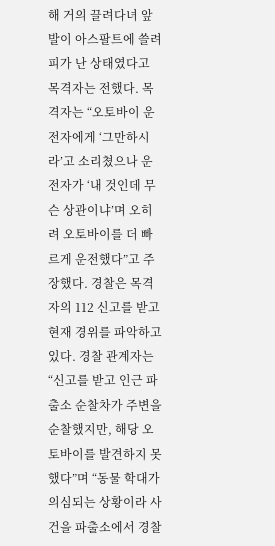해 거의 끌려다녀 앞발이 아스팔트에 쓸려 피가 난 상태였다고 목격자는 전했다. 목격자는 “오토바이 운전자에게 ‘그만하시라’고 소리쳤으나 운전자가 ‘내 것인데 무슨 상관이냐’며 오히려 오토바이를 더 빠르게 운전했다”고 주장했다. 경찰은 목격자의 112 신고를 받고 현재 경위를 파악하고 있다. 경찰 관계자는 “신고를 받고 인근 파출소 순찰차가 주변을 순찰했지만, 해당 오토바이를 발견하지 못했다”며 “동물 학대가 의심되는 상황이라 사건을 파출소에서 경찰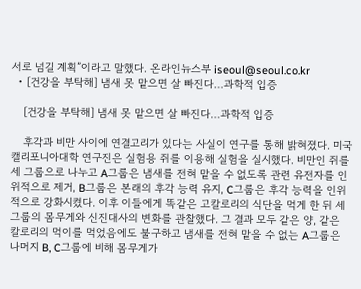서로 넘길 계획”이라고 말했다. 온라인뉴스부 iseoul@seoul.co.kr
  • [건강을 부탁해] 냄새 못 맡으면 살 빠진다…과학적 입증

    [건강을 부탁해] 냄새 못 맡으면 살 빠진다…과학적 입증

    후각과 비만 사이에 연결고리가 있다는 사실이 연구를 통해 밝혀졌다. 미국 캘리포니아대학 연구진은 실험용 쥐를 이용해 실험을 실시했다. 비만인 쥐를 세 그룹으로 나누고 A그룹은 냄새를 전혀 맡을 수 없도록 관련 유전자를 인위적으로 제거, B그룹은 본래의 후각 능력 유지, C그룹은 후각 능력을 인위적으로 강화시켰다. 이후 이들에게 똑같은 고칼로리의 식단을 먹게 한 뒤 세 그룹의 몸무게와 신진대사의 변화를 관찰했다. 그 결과 모두 같은 양, 같은 칼로리의 먹이를 먹었음에도 불구하고 냄새를 전혀 맡을 수 없는 A그룹은 나머지 B, C그룹에 비해 몸무게가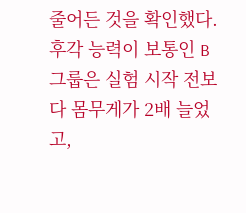줄어든 것을 확인했다. 후각 능력이 보통인 B그룹은 실험 시작 전보다 몸무게가 2배 늘었고,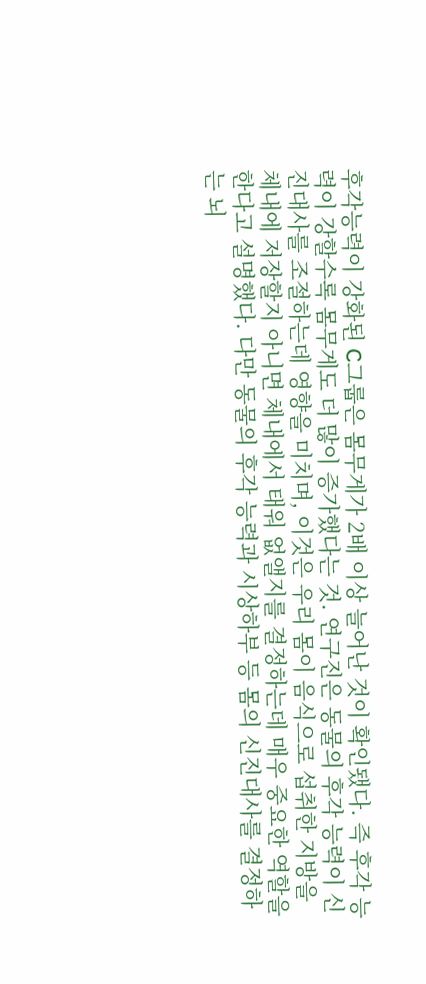후각능력이 강화된 C그룹은 몸무게가 2배 이상 늘어난 것이 확인됐다. 즉 후각 능력이 강할수록 몸무게도 더 많이 증가했다는 것. 연구진은 동물의 후각 능력이 신진대사를 조절하는데 영향을 미치며, 이것은 우리 몸이 음식으로 섭취한 지방을 체내에 저장할지 아니면 체내에서 태워 없앨지를 결정하는데 매우 중요한 역할을 한다고 설명했다. 다만 동물의 후각 능력과 시상하부 등 몸의 신진대사를 결정하는 뇌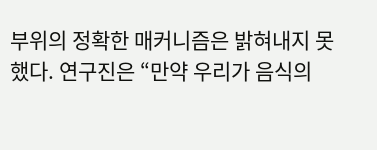부위의 정확한 매커니즘은 밝혀내지 못했다. 연구진은 “만약 우리가 음식의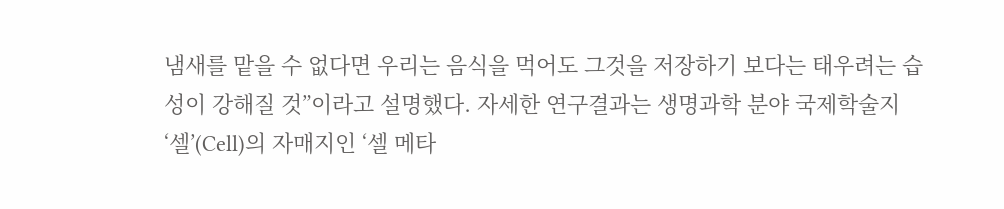냄새를 맡을 수 없다면 우리는 음식을 먹어도 그것을 저장하기 보다는 태우려는 습성이 강해질 것”이라고 설명했다. 자세한 연구결과는 생명과학 분야 국제학술지 ‘셀’(Cell)의 자매지인 ‘셀 메타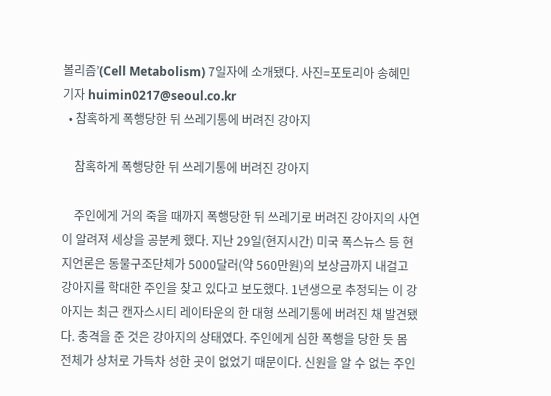볼리즘’(Cell Metabolism) 7일자에 소개됐다. 사진=포토리아 송혜민 기자 huimin0217@seoul.co.kr
  • 참혹하게 폭행당한 뒤 쓰레기통에 버려진 강아지

    참혹하게 폭행당한 뒤 쓰레기통에 버려진 강아지

    주인에게 거의 죽을 때까지 폭행당한 뒤 쓰레기로 버려진 강아지의 사연이 알려져 세상을 공분케 했다. 지난 29일(현지시간) 미국 폭스뉴스 등 현지언론은 동물구조단체가 5000달러(약 560만원)의 보상금까지 내걸고 강아지를 학대한 주인을 찾고 있다고 보도했다. 1년생으로 추정되는 이 강아지는 최근 캔자스시티 레이타운의 한 대형 쓰레기통에 버려진 채 발견됐다. 충격을 준 것은 강아지의 상태였다. 주인에게 심한 폭행을 당한 듯 몸 전체가 상처로 가득차 성한 곳이 없었기 때문이다. 신원을 알 수 없는 주인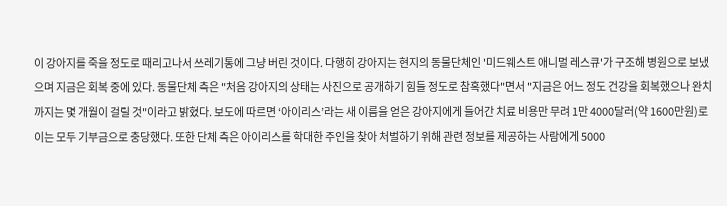이 강아지를 죽을 정도로 때리고나서 쓰레기통에 그냥 버린 것이다. 다행히 강아지는 현지의 동물단체인 '미드웨스트 애니멀 레스큐'가 구조해 병원으로 보냈으며 지금은 회복 중에 있다. 동물단체 측은 "처음 강아지의 상태는 사진으로 공개하기 힘들 정도로 참혹했다"면서 "지금은 어느 정도 건강을 회복했으나 완치까지는 몇 개월이 걸릴 것"이라고 밝혔다. 보도에 따르면 ‘아이리스’라는 새 이름을 얻은 강아지에게 들어간 치료 비용만 무려 1만 4000달러(약 1600만원)로 이는 모두 기부금으로 충당했다. 또한 단체 측은 아이리스를 학대한 주인을 찾아 처벌하기 위해 관련 정보를 제공하는 사람에게 5000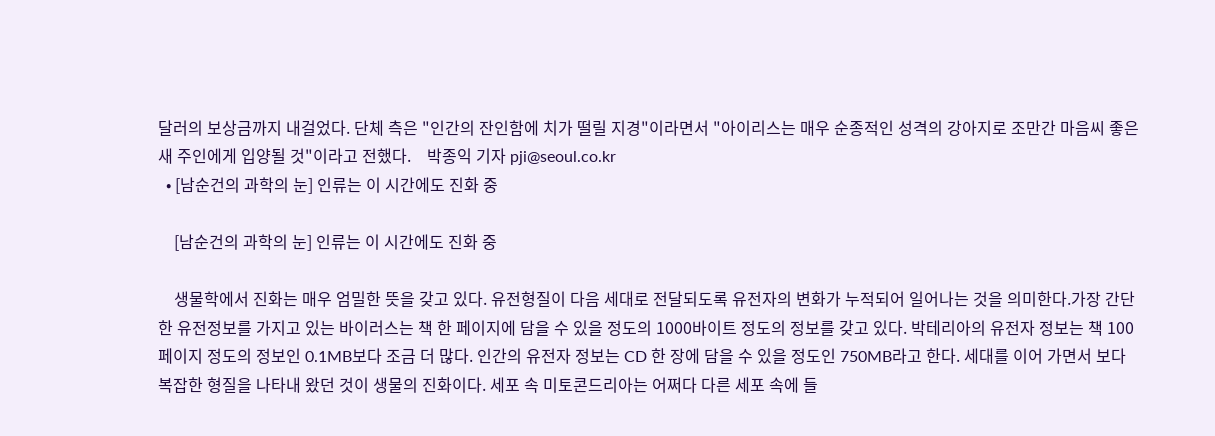달러의 보상금까지 내걸었다. 단체 측은 "인간의 잔인함에 치가 떨릴 지경"이라면서 "아이리스는 매우 순종적인 성격의 강아지로 조만간 마음씨 좋은 새 주인에게 입양될 것"이라고 전했다.    박종익 기자 pji@seoul.co.kr
  • [남순건의 과학의 눈] 인류는 이 시간에도 진화 중

    [남순건의 과학의 눈] 인류는 이 시간에도 진화 중

    생물학에서 진화는 매우 엄밀한 뜻을 갖고 있다. 유전형질이 다음 세대로 전달되도록 유전자의 변화가 누적되어 일어나는 것을 의미한다.가장 간단한 유전정보를 가지고 있는 바이러스는 책 한 페이지에 담을 수 있을 정도의 1000바이트 정도의 정보를 갖고 있다. 박테리아의 유전자 정보는 책 100페이지 정도의 정보인 0.1MB보다 조금 더 많다. 인간의 유전자 정보는 CD 한 장에 담을 수 있을 정도인 750MB라고 한다. 세대를 이어 가면서 보다 복잡한 형질을 나타내 왔던 것이 생물의 진화이다. 세포 속 미토콘드리아는 어쩌다 다른 세포 속에 들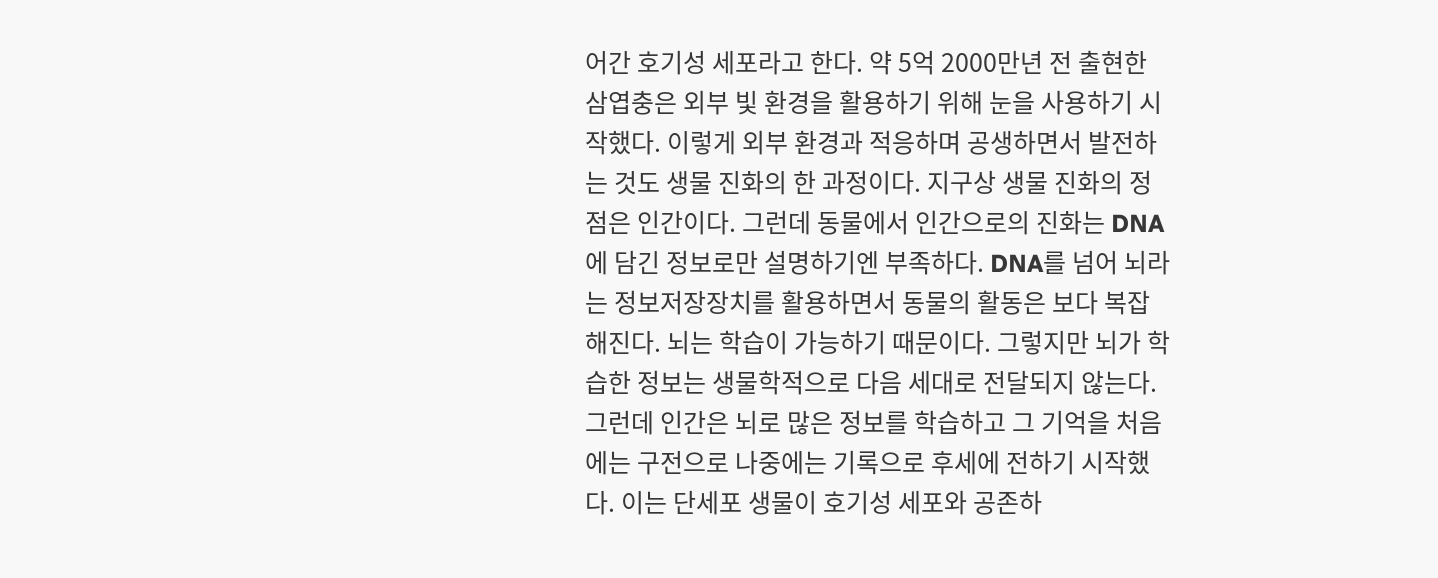어간 호기성 세포라고 한다. 약 5억 2000만년 전 출현한 삼엽충은 외부 빛 환경을 활용하기 위해 눈을 사용하기 시작했다. 이렇게 외부 환경과 적응하며 공생하면서 발전하는 것도 생물 진화의 한 과정이다. 지구상 생물 진화의 정점은 인간이다. 그런데 동물에서 인간으로의 진화는 DNA에 담긴 정보로만 설명하기엔 부족하다. DNA를 넘어 뇌라는 정보저장장치를 활용하면서 동물의 활동은 보다 복잡해진다. 뇌는 학습이 가능하기 때문이다. 그렇지만 뇌가 학습한 정보는 생물학적으로 다음 세대로 전달되지 않는다. 그런데 인간은 뇌로 많은 정보를 학습하고 그 기억을 처음에는 구전으로 나중에는 기록으로 후세에 전하기 시작했다. 이는 단세포 생물이 호기성 세포와 공존하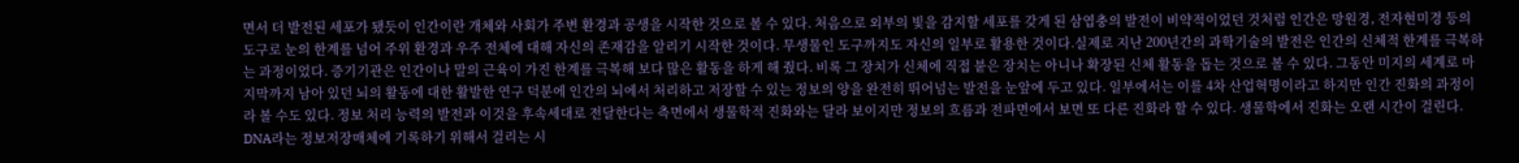면서 더 발전된 세포가 됐듯이 인간이란 개체와 사회가 주변 환경과 공생을 시작한 것으로 볼 수 있다. 처음으로 외부의 빛을 감지할 세포를 갖게 된 삼엽충의 발전이 비약적이었던 것처럼 인간은 망원경, 전자현미경 등의 도구로 눈의 한계를 넘어 주위 환경과 우주 전체에 대해 자신의 존재감을 알리기 시작한 것이다. 무생물인 도구까지도 자신의 일부로 활용한 것이다.실제로 지난 200년간의 과학기술의 발전은 인간의 신체적 한계를 극복하는 과정이었다. 증기기관은 인간이나 말의 근육이 가진 한계를 극복해 보다 많은 활동을 하게 해 줬다. 비록 그 장치가 신체에 직접 붙은 장치는 아니나 확장된 신체 활동을 돕는 것으로 볼 수 있다. 그동안 미지의 세계로 마지막까지 남아 있던 뇌의 활동에 대한 활발한 연구 덕분에 인간의 뇌에서 처리하고 저장할 수 있는 정보의 양을 완전히 뛰어넘는 발전을 눈앞에 두고 있다. 일부에서는 이를 4차 산업혁명이라고 하지만 인간 진화의 과정이라 볼 수도 있다. 정보 처리 능력의 발전과 이것을 후속세대로 전달한다는 측면에서 생물학적 진화와는 달라 보이지만 정보의 흐름과 전파면에서 보면 또 다른 진화라 할 수 있다. 생물학에서 진화는 오랜 시간이 걸린다. DNA라는 정보저장매체에 기록하기 위해서 걸리는 시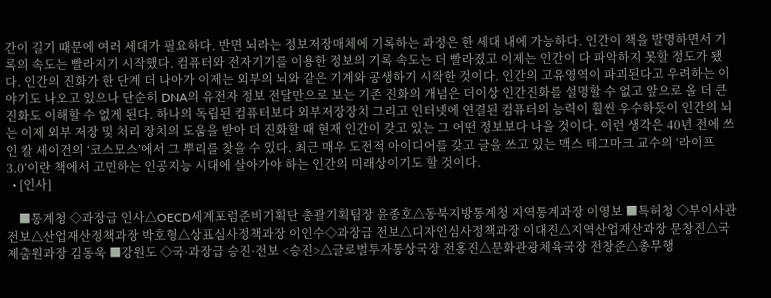간이 길기 때문에 여러 세대가 필요하다. 반면 뇌라는 정보저장매체에 기록하는 과정은 한 세대 내에 가능하다. 인간이 책을 발명하면서 기록의 속도는 빨라지기 시작했다. 컴퓨터와 전자기기를 이용한 정보의 기록 속도는 더 빨라졌고 이제는 인간이 다 파악하지 못할 정도가 됐다. 인간의 진화가 한 단계 더 나아가 이제는 외부의 뇌와 같은 기계와 공생하기 시작한 것이다. 인간의 고유영역이 파괴된다고 우려하는 이야기도 나오고 있으나 단순히 DNA의 유전자 정보 전달만으로 보는 기존 진화의 개념은 더이상 인간진화를 설명할 수 없고 앞으로 올 더 큰 진화도 이해할 수 없게 된다. 하나의 독립된 컴퓨터보다 외부저장장치 그리고 인터넷에 연결된 컴퓨터의 능력이 훨씬 우수하듯이 인간의 뇌는 이제 외부 저장 및 처리 장치의 도움을 받아 더 진화할 때 현재 인간이 갖고 있는 그 어떤 정보보다 나을 것이다. 이런 생각은 40년 전에 쓰인 칼 세이건의 ‘코스모스’에서 그 뿌리를 찾을 수 있다. 최근 매우 도전적 아이디어를 갖고 글을 쓰고 있는 맥스 테그마크 교수의 ‘라이프 3.0’이란 책에서 고민하는 인공지능 시대에 살아가야 하는 인간의 미래상이기도 할 것이다.
  • [인사]

    ■통계청 ◇과장급 인사△OECD세계포럼준비기획단 총괄기획팀장 윤종호△동북지방통계청 지역통계과장 이영보 ■특허청 ◇부이사관 전보△산업재산정책과장 박호형△상표심사정책과장 이인수◇과장급 전보△디자인심사정책과장 이대진△지역산업재산과장 문창진△국제출원과장 김동욱 ■강원도 ◇국·과장급 승진·전보 <승진>△글로벌투자통상국장 전홍진△문화관광체육국장 전창준△총무행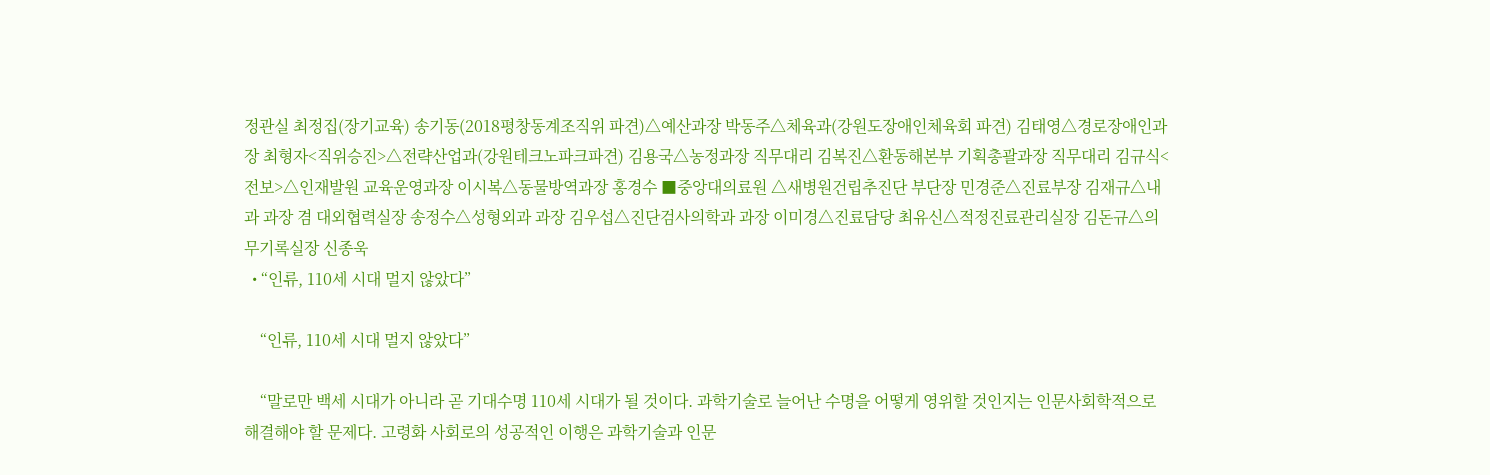정관실 최정집(장기교육) 송기동(2018평창동계조직위 파견)△예산과장 박동주△체육과(강원도장애인체육회 파견) 김태영△경로장애인과장 최형자<직위승진>△전략산업과(강원테크노파크파견) 김용국△농정과장 직무대리 김복진△환동해본부 기획총괄과장 직무대리 김규식<전보>△인재발원 교육운영과장 이시복△동물방역과장 홍경수 ■중앙대의료원 △새병원건립추진단 부단장 민경준△진료부장 김재규△내과 과장 겸 대외협력실장 송정수△성형외과 과장 김우섭△진단검사의학과 과장 이미경△진료담당 최유신△적정진료관리실장 김돈규△의무기록실장 신종욱
  • “인류, 110세 시대 멀지 않았다”

    “인류, 110세 시대 멀지 않았다”

    “말로만 백세 시대가 아니라 곧 기대수명 110세 시대가 될 것이다. 과학기술로 늘어난 수명을 어떻게 영위할 것인지는 인문사회학적으로 해결해야 할 문제다. 고령화 사회로의 성공적인 이행은 과학기술과 인문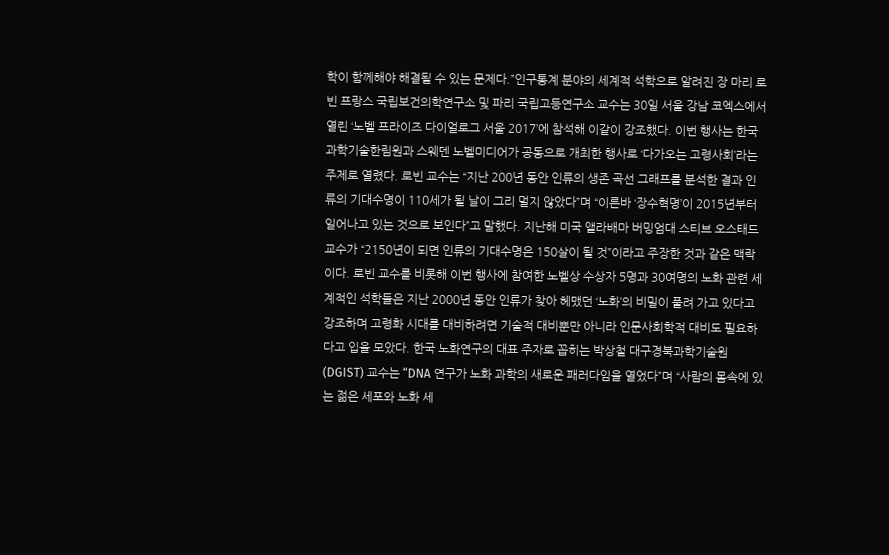학이 함께해야 해결될 수 있는 문제다.”인구통계 분야의 세계적 석학으로 알려진 장 마리 로빈 프랑스 국립보건의학연구소 및 파리 국립고등연구소 교수는 30일 서울 강남 코엑스에서 열린 ‘노벨 프라이즈 다이얼로그 서울 2017’에 참석해 이같이 강조했다. 이번 행사는 한국과학기술한림원과 스웨덴 노벨미디어가 공동으로 개최한 행사로 ‘다가오는 고령사회’라는 주제로 열렸다. 로빈 교수는 “지난 200년 동안 인류의 생존 곡선 그래프를 분석한 결과 인류의 기대수명이 110세가 될 날이 그리 멀지 않았다”며 “이른바 ‘장수혁명’이 2015년부터 일어나고 있는 것으로 보인다”고 말했다. 지난해 미국 앨라배마 버밍엄대 스티브 오스태드 교수가 “2150년이 되면 인류의 기대수명은 150살이 될 것”이라고 주장한 것과 같은 맥락이다. 로빈 교수를 비롯해 이번 행사에 참여한 노벨상 수상자 5명과 30여명의 노화 관련 세계적인 석학들은 지난 2000년 동안 인류가 찾아 헤맸던 ‘노화’의 비밀이 풀려 가고 있다고 강조하며 고령화 시대를 대비하려면 기술적 대비뿐만 아니라 인문사회학적 대비도 필요하다고 입을 모았다. 한국 노화연구의 대표 주자로 꼽히는 박상철 대구경북과학기술원(DGIST) 교수는 “DNA 연구가 노화 과학의 새로운 패러다임을 열었다”며 “사람의 몸속에 있는 젊은 세포와 노화 세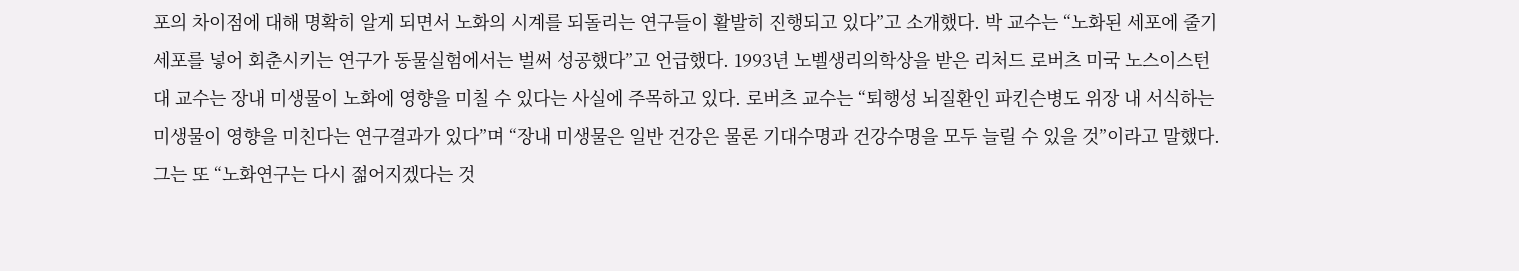포의 차이점에 대해 명확히 알게 되면서 노화의 시계를 되돌리는 연구들이 활발히 진행되고 있다”고 소개했다. 박 교수는 “노화된 세포에 줄기세포를 넣어 회춘시키는 연구가 동물실험에서는 벌써 성공했다”고 언급했다. 1993년 노벨생리의학상을 받은 리처드 로버츠 미국 노스이스턴대 교수는 장내 미생물이 노화에 영향을 미칠 수 있다는 사실에 주목하고 있다. 로버츠 교수는 “퇴행성 뇌질환인 파킨슨병도 위장 내 서식하는 미생물이 영향을 미친다는 연구결과가 있다”며 “장내 미생물은 일반 건강은 물론 기대수명과 건강수명을 모두 늘릴 수 있을 것”이라고 말했다. 그는 또 “노화연구는 다시 젊어지겠다는 것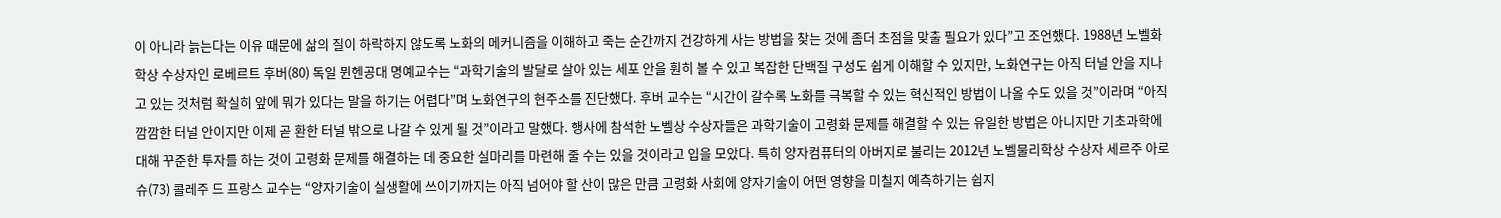이 아니라 늙는다는 이유 때문에 삶의 질이 하락하지 않도록 노화의 메커니즘을 이해하고 죽는 순간까지 건강하게 사는 방법을 찾는 것에 좀더 초점을 맞출 필요가 있다”고 조언했다. 1988년 노벨화학상 수상자인 로베르트 후버(80) 독일 뮌헨공대 명예교수는 “과학기술의 발달로 살아 있는 세포 안을 훤히 볼 수 있고 복잡한 단백질 구성도 쉽게 이해할 수 있지만, 노화연구는 아직 터널 안을 지나고 있는 것처럼 확실히 앞에 뭐가 있다는 말을 하기는 어렵다”며 노화연구의 현주소를 진단했다. 후버 교수는 “시간이 갈수록 노화를 극복할 수 있는 혁신적인 방법이 나올 수도 있을 것”이라며 “아직 깜깜한 터널 안이지만 이제 곧 환한 터널 밖으로 나갈 수 있게 될 것”이라고 말했다. 행사에 참석한 노벨상 수상자들은 과학기술이 고령화 문제를 해결할 수 있는 유일한 방법은 아니지만 기초과학에 대해 꾸준한 투자를 하는 것이 고령화 문제를 해결하는 데 중요한 실마리를 마련해 줄 수는 있을 것이라고 입을 모았다. 특히 양자컴퓨터의 아버지로 불리는 2012년 노벨물리학상 수상자 세르주 아로슈(73) 콜레주 드 프랑스 교수는 “양자기술이 실생활에 쓰이기까지는 아직 넘어야 할 산이 많은 만큼 고령화 사회에 양자기술이 어떤 영향을 미칠지 예측하기는 쉽지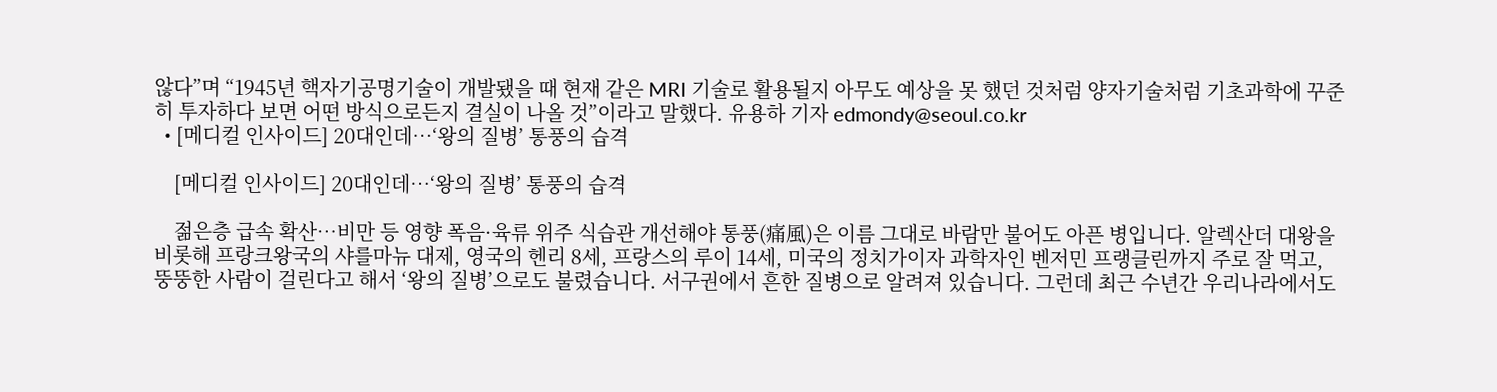않다”며 “1945년 핵자기공명기술이 개발됐을 때 현재 같은 MRI 기술로 활용될지 아무도 예상을 못 했던 것처럼 양자기술처럼 기초과학에 꾸준히 투자하다 보면 어떤 방식으로든지 결실이 나올 것”이라고 말했다. 유용하 기자 edmondy@seoul.co.kr
  • [메디컬 인사이드] 20대인데…‘왕의 질병’ 통풍의 습격

    [메디컬 인사이드] 20대인데…‘왕의 질병’ 통풍의 습격

    젊은층 급속 확산…비만 등 영향 폭음·육류 위주 식습관 개선해야 통풍(痛風)은 이름 그대로 바람만 불어도 아픈 병입니다. 알렉산더 대왕을 비롯해 프랑크왕국의 샤를마뉴 대제, 영국의 헨리 8세, 프랑스의 루이 14세, 미국의 정치가이자 과학자인 벤저민 프랭클린까지 주로 잘 먹고, 뚱뚱한 사람이 걸린다고 해서 ‘왕의 질병’으로도 불렸습니다. 서구권에서 흔한 질병으로 알려져 있습니다. 그런데 최근 수년간 우리나라에서도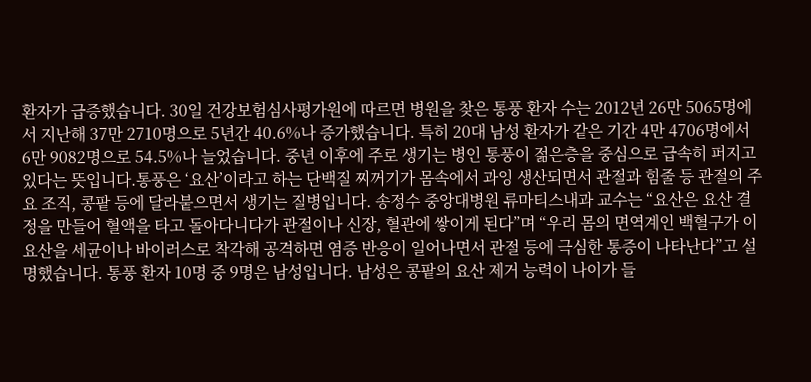환자가 급증했습니다. 30일 건강보험심사평가원에 따르면 병원을 찾은 통풍 환자 수는 2012년 26만 5065명에서 지난해 37만 2710명으로 5년간 40.6%나 증가했습니다. 특히 20대 남성 환자가 같은 기간 4만 4706명에서 6만 9082명으로 54.5%나 늘었습니다. 중년 이후에 주로 생기는 병인 통풍이 젊은층을 중심으로 급속히 퍼지고 있다는 뜻입니다.통풍은 ‘요산’이라고 하는 단백질 찌꺼기가 몸속에서 과잉 생산되면서 관절과 힘줄 등 관절의 주요 조직, 콩팥 등에 달라붙으면서 생기는 질병입니다. 송정수 중앙대병원 류마티스내과 교수는 “요산은 요산 결정을 만들어 혈액을 타고 돌아다니다가 관절이나 신장, 혈관에 쌓이게 된다”며 “우리 몸의 면역계인 백혈구가 이 요산을 세균이나 바이러스로 착각해 공격하면 염증 반응이 일어나면서 관절 등에 극심한 통증이 나타난다”고 설명했습니다. 통풍 환자 10명 중 9명은 남성입니다. 남성은 콩팥의 요산 제거 능력이 나이가 들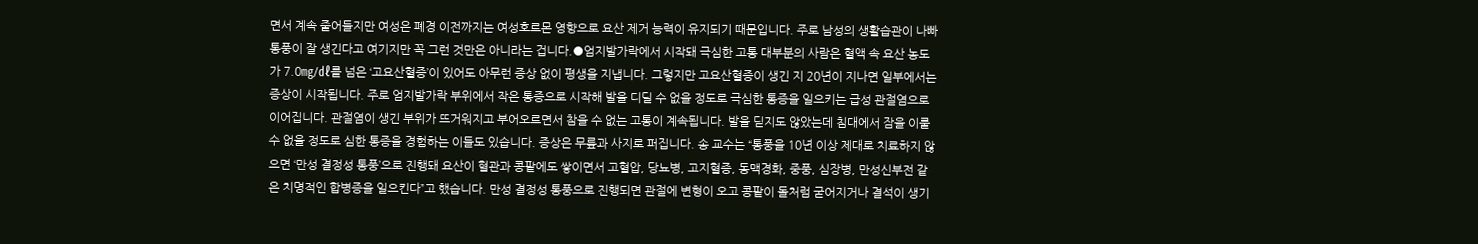면서 계속 줄어들지만 여성은 폐경 이전까지는 여성호르몬 영향으로 요산 제거 능력이 유지되기 때문입니다. 주로 남성의 생활습관이 나빠 통풍이 잘 생긴다고 여기지만 꼭 그런 것만은 아니라는 겁니다.●엄지발가락에서 시작돼 극심한 고통 대부분의 사람은 혈액 속 요산 농도가 7.0㎎/㎗를 넘은 ‘고요산혈증’이 있어도 아무런 증상 없이 평생을 지냅니다. 그렇지만 고요산혈증이 생긴 지 20년이 지나면 일부에서는 증상이 시작됩니다. 주로 엄지발가락 부위에서 작은 통증으로 시작해 발을 디딜 수 없을 정도로 극심한 통증을 일으키는 급성 관절염으로 이어집니다. 관절염이 생긴 부위가 뜨거워지고 부어오르면서 참을 수 없는 고통이 계속됩니다. 발을 딛지도 않았는데 침대에서 잠을 이룰 수 없을 정도로 심한 통증을 경험하는 이들도 있습니다. 증상은 무릎과 사지로 퍼집니다. 송 교수는 “통풍을 10년 이상 제대로 치료하지 않으면 ‘만성 결정성 통풍’으로 진행돼 요산이 혈관과 콩팥에도 쌓이면서 고혈압, 당뇨병, 고지혈증, 동맥경화, 중풍, 심장병, 만성신부전 같은 치명적인 합병증을 일으킨다”고 했습니다. 만성 결정성 통풍으로 진행되면 관절에 변형이 오고 콩팥이 돌처럼 굳어지거나 결석이 생기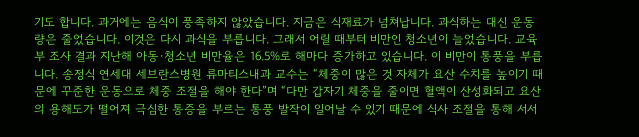기도 합니다. 과거에는 음식이 풍족하지 않았습니다. 지금은 식재료가 넘쳐납니다. 과식하는 대신 운동량은 줄었습니다. 이것은 다시 과식을 부릅니다. 그래서 어릴 때부터 비만인 청소년이 늘었습니다. 교육부 조사 결과 지난해 아동·청소년 비만율은 16.5%로 해마다 증가하고 있습니다. 이 비만이 통풍을 부릅니다. 송정식 연세대 세브란스병원 류마티스내과 교수는 “체중이 많은 것 자체가 요산 수치를 높이기 때문에 꾸준한 운동으로 체중 조절을 해야 한다”며 “다만 갑자기 체중을 줄이면 혈액이 산성화되고 요산의 용해도가 떨어져 극심한 통증을 부르는 통풍 발작이 일어날 수 있기 때문에 식사 조절을 통해 서서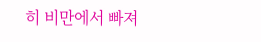히 비만에서 빠져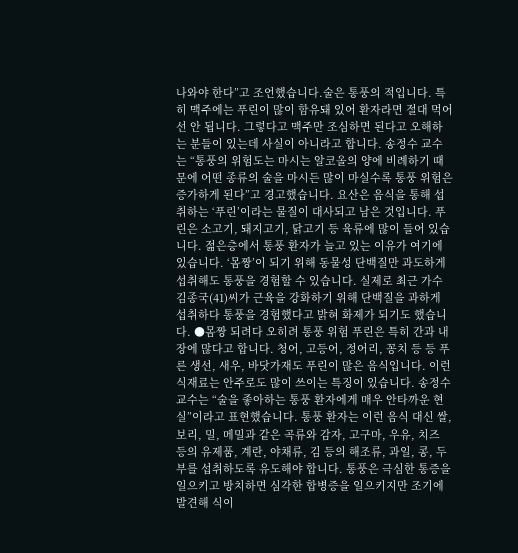나와야 한다”고 조언했습니다.술은 통풍의 적입니다. 특히 맥주에는 푸린이 많이 함유돼 있어 환자라면 절대 먹어선 안 됩니다. 그렇다고 맥주만 조심하면 된다고 오해하는 분들이 있는데 사실이 아니라고 합니다. 송정수 교수는 “통풍의 위험도는 마시는 알코올의 양에 비례하기 때문에 어떤 종류의 술을 마시든 많이 마실수록 통풍 위험은 증가하게 된다”고 경고했습니다. 요산은 음식을 통해 섭취하는 ‘푸린’이라는 물질이 대사되고 남은 것입니다. 푸린은 소고기, 돼지고기, 닭고기 등 육류에 많이 들어 있습니다. 젊은층에서 통풍 환자가 늘고 있는 이유가 여기에 있습니다. ‘몸짱’이 되기 위해 동물성 단백질만 과도하게 섭취해도 통풍을 경험할 수 있습니다. 실제로 최근 가수 김종국(41)씨가 근육을 강화하기 위해 단백질을 과하게 섭취하다 통풍을 경험했다고 밝혀 화제가 되기도 했습니다. ●몸짱 되려다 오히려 통풍 위험 푸린은 특히 간과 내장에 많다고 합니다. 청어, 고등어, 정어리, 꽁치 등 등 푸른 생선, 새우, 바닷가재도 푸린이 많은 음식입니다. 이런 식재료는 안주로도 많이 쓰이는 특징이 있습니다. 송정수 교수는 “술을 좋아하는 통풍 환자에게 매우 안타까운 현실”이라고 표현했습니다. 통풍 환자는 이런 음식 대신 쌀, 보리, 밀, 메밀과 같은 곡류와 감자, 고구마, 우유, 치즈 등의 유제품, 계란, 야채류, 김 등의 해조류, 과일, 콩, 두부를 섭취하도록 유도해야 합니다. 통풍은 극심한 통증을 일으키고 방치하면 심각한 합병증을 일으키지만 조기에 발견해 식이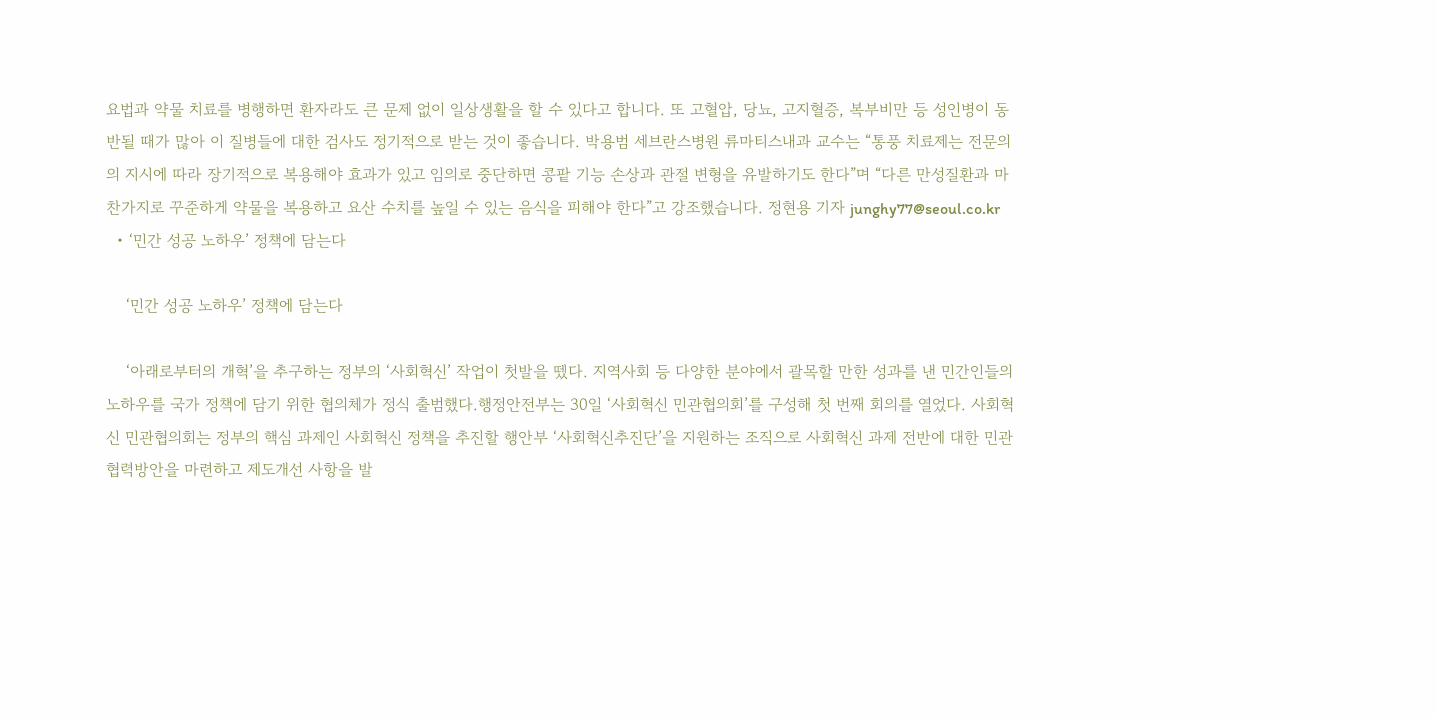요법과 약물 치료를 병행하면 환자라도 큰 문제 없이 일상생활을 할 수 있다고 합니다. 또 고혈압, 당뇨, 고지혈증, 복부비만 등 성인병이 동반될 때가 많아 이 질병들에 대한 검사도 정기적으로 받는 것이 좋습니다. 박용범 세브란스병원 류마티스내과 교수는 “통풍 치료제는 전문의의 지시에 따라 장기적으로 복용해야 효과가 있고 임의로 중단하면 콩팥 기능 손상과 관절 변형을 유발하기도 한다”며 “다른 만성질환과 마찬가지로 꾸준하게 약물을 복용하고 요산 수치를 높일 수 있는 음식을 피해야 한다”고 강조했습니다. 정현용 기자 junghy77@seoul.co.kr
  • ‘민간 성공 노하우’ 정책에 담는다

    ‘민간 성공 노하우’ 정책에 담는다

    ‘아래로부터의 개혁’을 추구하는 정부의 ‘사회혁신’ 작업이 첫발을 뗐다. 지역사회 등 다양한 분야에서 괄목할 만한 성과를 낸 민간인들의 노하우를 국가 정책에 담기 위한 협의체가 정식 출범했다.행정안전부는 30일 ‘사회혁신 민관협의회’를 구성해 첫 번째 회의를 열었다. 사회혁신 민관협의회는 정부의 핵심 과제인 사회혁신 정책을 추진할 행안부 ‘사회혁신추진단’을 지원하는 조직으로 사회혁신 과제 전반에 대한 민관 협력방안을 마련하고 제도개선 사항을 발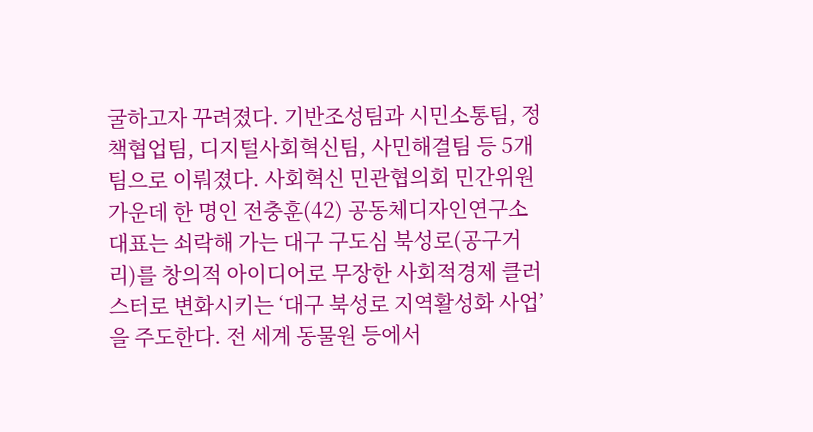굴하고자 꾸려졌다. 기반조성팀과 시민소통팀, 정책협업팀, 디지털사회혁신팀, 사민해결팀 등 5개 팀으로 이뤄졌다. 사회혁신 민관협의회 민간위원 가운데 한 명인 전충훈(42) 공동체디자인연구소 대표는 쇠락해 가는 대구 구도심 북성로(공구거리)를 창의적 아이디어로 무장한 사회적경제 클러스터로 변화시키는 ‘대구 북성로 지역활성화 사업’을 주도한다. 전 세계 동물원 등에서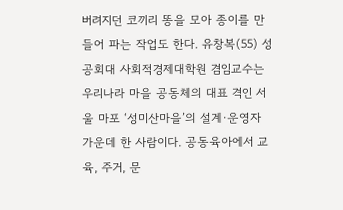버려지던 코끼리 똥을 모아 종이를 만들어 파는 작업도 한다. 유창복(55) 성공회대 사회적경제대학원 겸임교수는 우리나라 마을 공동체의 대표 격인 서울 마포 ‘성미산마을’의 설계·운영자 가운데 한 사람이다. 공동육아에서 교육, 주거, 문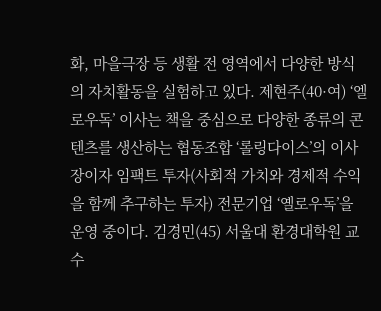화, 마을극장 등 생활 전 영역에서 다양한 방식의 자치활동을 실험하고 있다. 제현주(40·여) ‘엘로우독’ 이사는 책을 중심으로 다양한 종류의 콘텐츠를 생산하는 협동조합 ‘롤링다이스’의 이사장이자 임팩트 투자(사회적 가치와 경제적 수익을 함께 추구하는 투자) 전문기업 ‘옐로우독’을 운영 중이다. 김경민(45) 서울대 환경대학원 교수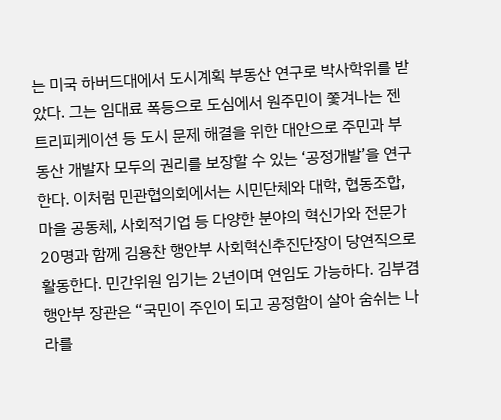는 미국 하버드대에서 도시계획 부동산 연구로 박사학위를 받았다. 그는 임대료 폭등으로 도심에서 원주민이 쫓겨나는 젠트리피케이션 등 도시 문제 해결을 위한 대안으로 주민과 부동산 개발자 모두의 권리를 보장할 수 있는 ‘공정개발’을 연구한다. 이처럼 민관협의회에서는 시민단체와 대학, 협동조합, 마을 공동체, 사회적기업 등 다양한 분야의 혁신가와 전문가 20명과 함께 김용찬 행안부 사회혁신추진단장이 당연직으로 활동한다. 민간위원 임기는 2년이며 연임도 가능하다. 김부겸 행안부 장관은 “국민이 주인이 되고 공정함이 살아 숨쉬는 나라를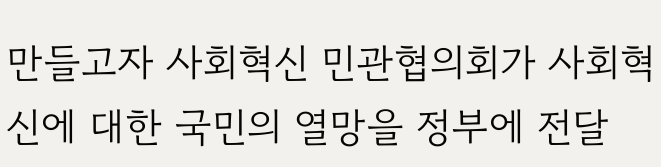만들고자 사회혁신 민관협의회가 사회혁신에 대한 국민의 열망을 정부에 전달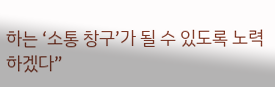하는 ‘소통 창구’가 될 수 있도록 노력하겠다”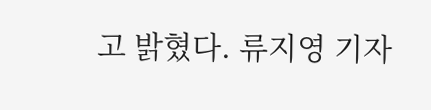고 밝혔다. 류지영 기자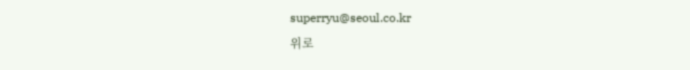superryu@seoul.co.kr
위로